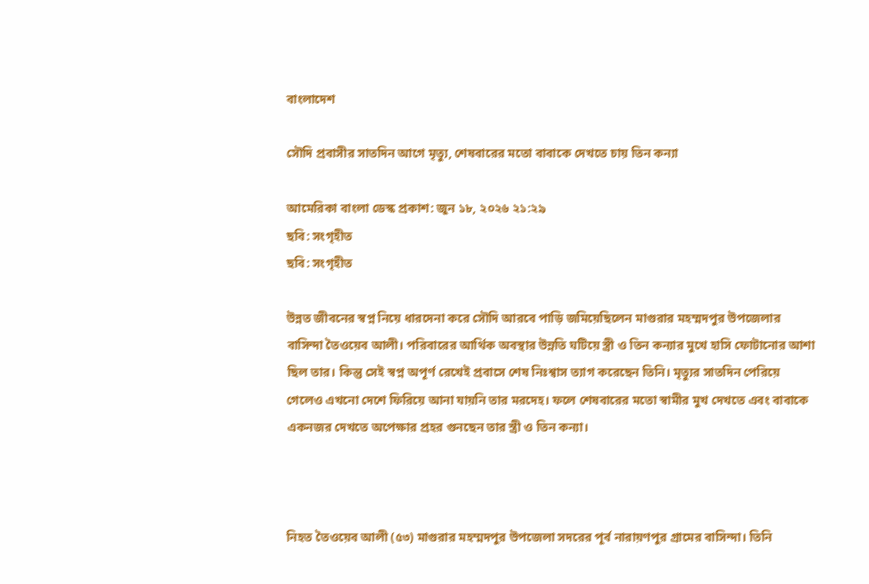বাংলাদেশ

সৌদি প্রবাসীর সাতদিন আগে মৃত্যু, শেষবারের মতো বাবাকে দেখতে চায় তিন কন্যা

আমেরিকা বাংলা ডেস্ক প্রকাশ: জুন ১৮, ২০২৬ ২১:২৯
ছবি: সংগৃহীত
ছবি: সংগৃহীত

উন্নত জীবনের স্বপ্ন নিয়ে ধারদেনা করে সৌদি আরবে পাড়ি জমিয়েছিলেন মাগুরার মহম্মদপুর উপজেলার বাসিন্দা তৈওয়েব আলী। পরিবারের আর্থিক অবস্থার উন্নতি ঘটিয়ে স্ত্রী ও তিন কন্যার মুখে হাসি ফোটানোর আশা ছিল তার। কিন্তু সেই স্বপ্ন অপূর্ণ রেখেই প্রবাসে শেষ নিঃশ্বাস ত্যাগ করেছেন তিনি। মৃত্যুর সাতদিন পেরিয়ে গেলেও এখনো দেশে ফিরিয়ে আনা যায়নি তার মরদেহ। ফলে শেষবারের মতো স্বামীর মুখ দেখতে এবং বাবাকে একনজর দেখতে অপেক্ষার প্রহর গুনছেন তার স্ত্রী ও তিন কন্যা।



নিহত তৈওয়েব আলী (৫৩) মাগুরার মহম্মদপুর উপজেলা সদরের পূর্ব নারায়ণপুর গ্রামের বাসিন্দা। তিনি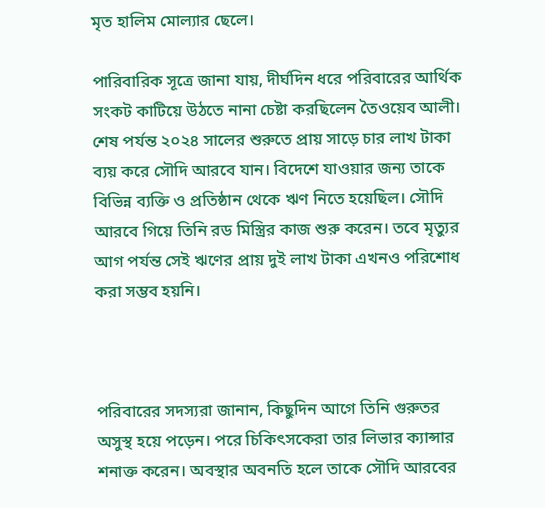মৃত হালিম মোল্যার ছেলে।

পারিবারিক সূত্রে জানা যায়, দীর্ঘদিন ধরে পরিবারের আর্থিক সংকট কাটিয়ে উঠতে নানা চেষ্টা করছিলেন তৈওয়েব আলী। শেষ পর্যন্ত ২০২৪ সালের শুরুতে প্রায় সাড়ে চার লাখ টাকা ব্যয় করে সৌদি আরবে যান। বিদেশে যাওয়ার জন্য তাকে বিভিন্ন ব্যক্তি ও প্রতিষ্ঠান থেকে ঋণ নিতে হয়েছিল। সৌদি আরবে গিয়ে তিনি রড মিস্ত্রির কাজ শুরু করেন। তবে মৃত্যুর আগ পর্যন্ত সেই ঋণের প্রায় দুই লাখ টাকা এখনও পরিশোধ করা সম্ভব হয়নি।



পরিবারের সদস্যরা জানান, কিছুদিন আগে তিনি গুরুতর অসুস্থ হয়ে পড়েন। পরে চিকিৎসকেরা তার লিভার ক্যান্সার শনাক্ত করেন। অবস্থার অবনতি হলে তাকে সৌদি আরবের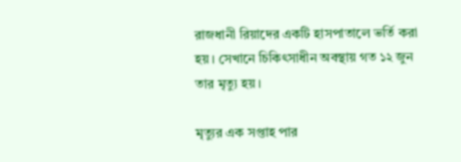রাজধানী রিয়াদের একটি হাসপাতালে ভর্তি করা হয়। সেখানে চিকিৎসাধীন অবস্থায় গত ১২ জুন তার মৃত্যু হয়।

মৃত্যুর এক সপ্তাহ পার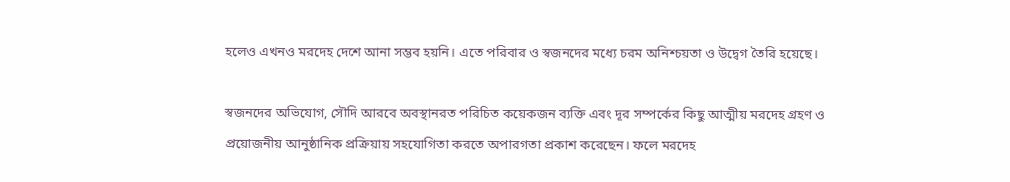হলেও এখনও মরদেহ দেশে আনা সম্ভব হয়নি। এতে পরিবার ও স্বজনদের মধ্যে চরম অনিশ্চয়তা ও উদ্বেগ তৈরি হয়েছে।

স্বজনদের অভিযোগ, সৌদি আরবে অবস্থানরত পরিচিত কয়েকজন ব্যক্তি এবং দূর সম্পর্কের কিছু আত্মীয় মরদেহ গ্রহণ ও প্রয়োজনীয় আনুষ্ঠানিক প্রক্রিয়ায় সহযোগিতা করতে অপারগতা প্রকাশ করেছেন। ফলে মরদেহ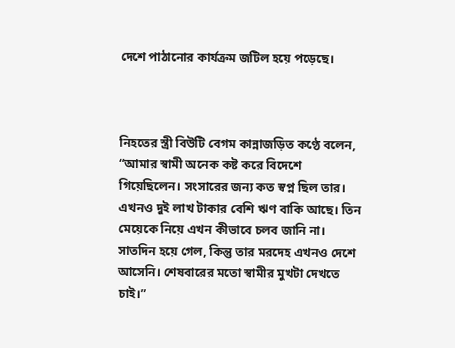দেশে পাঠানোর কার্যক্রম জটিল হয়ে পড়েছে।



নিহতের স্ত্রী বিউটি বেগম কান্নাজড়িত কণ্ঠে বলেন, “আমার স্বামী অনেক কষ্ট করে বিদেশে গিয়েছিলেন। সংসারের জন্য কত স্বপ্ন ছিল তার। এখনও দুই লাখ টাকার বেশি ঋণ বাকি আছে। তিন মেয়েকে নিয়ে এখন কীভাবে চলব জানি না। সাতদিন হয়ে গেল, কিন্তু তার মরদেহ এখনও দেশে আসেনি। শেষবারের মতো স্বামীর মুখটা দেখতে চাই।”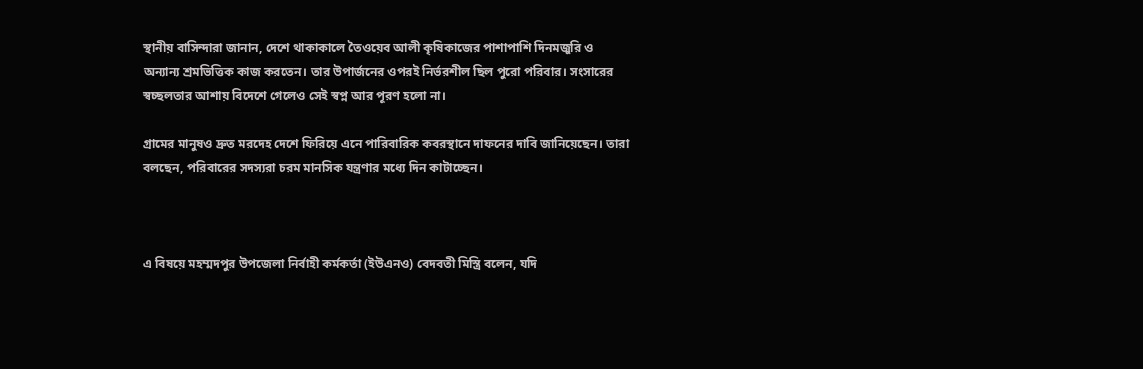স্থানীয় বাসিন্দারা জানান, দেশে থাকাকালে তৈওয়েব আলী কৃষিকাজের পাশাপাশি দিনমজুরি ও অন্যান্য শ্রমভিত্তিক কাজ করতেন। তার উপার্জনের ওপরই নির্ভরশীল ছিল পুরো পরিবার। সংসারের স্বচ্ছলতার আশায় বিদেশে গেলেও সেই স্বপ্ন আর পূরণ হলো না।

গ্রামের মানুষও দ্রুত মরদেহ দেশে ফিরিয়ে এনে পারিবারিক কবরস্থানে দাফনের দাবি জানিয়েছেন। তারা বলছেন, পরিবারের সদস্যরা চরম মানসিক যন্ত্রণার মধ্যে দিন কাটাচ্ছেন।



এ বিষয়ে মহম্মদপুর উপজেলা নির্বাহী কর্মকর্তা (ইউএনও) বেদবতী মিস্ত্রি বলেন, যদি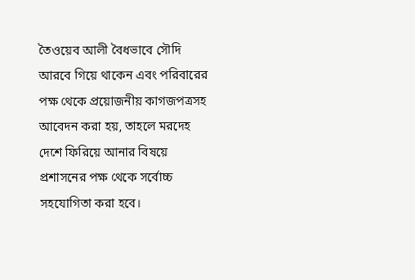তৈওয়েব আলী বৈধভাবে সৌদি আরবে গিয়ে থাকেন এবং পরিবারের পক্ষ থেকে প্রয়োজনীয় কাগজপত্রসহ আবেদন করা হয়, তাহলে মরদেহ দেশে ফিরিয়ে আনার বিষয়ে প্রশাসনের পক্ষ থেকে সর্বোচ্চ সহযোগিতা করা হবে।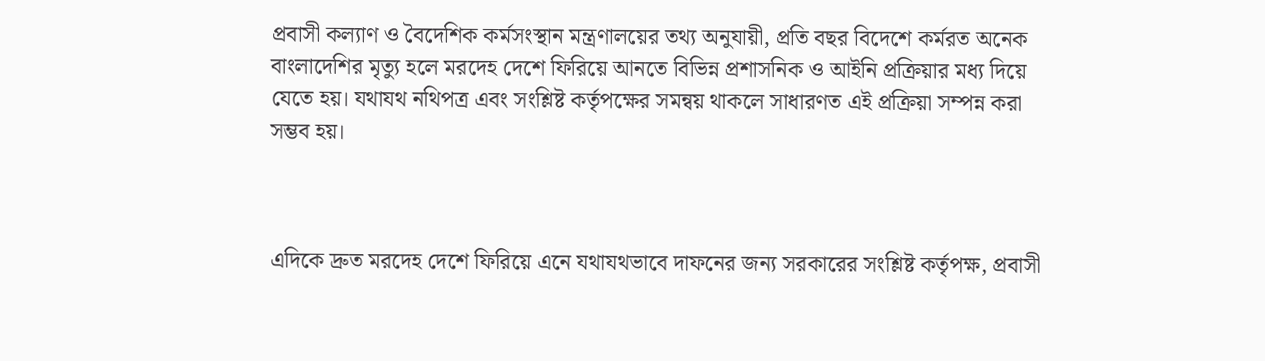প্রবাসী কল্যাণ ও বৈদেশিক কর্মসংস্থান মন্ত্রণালয়ের তথ্য অনুযায়ী, প্রতি বছর বিদেশে কর্মরত অনেক বাংলাদেশির মৃত্যু হলে মরদেহ দেশে ফিরিয়ে আনতে বিভিন্ন প্রশাসনিক ও আইনি প্রক্রিয়ার মধ্য দিয়ে যেতে হয়। যথাযথ নথিপত্র এবং সংশ্লিষ্ট কর্তৃপক্ষের সমন্বয় থাকলে সাধারণত এই প্রক্রিয়া সম্পন্ন করা সম্ভব হয়।



এদিকে দ্রুত মরদেহ দেশে ফিরিয়ে এনে যথাযথভাবে দাফনের জন্য সরকারের সংশ্লিষ্ট কর্তৃপক্ষ, প্রবাসী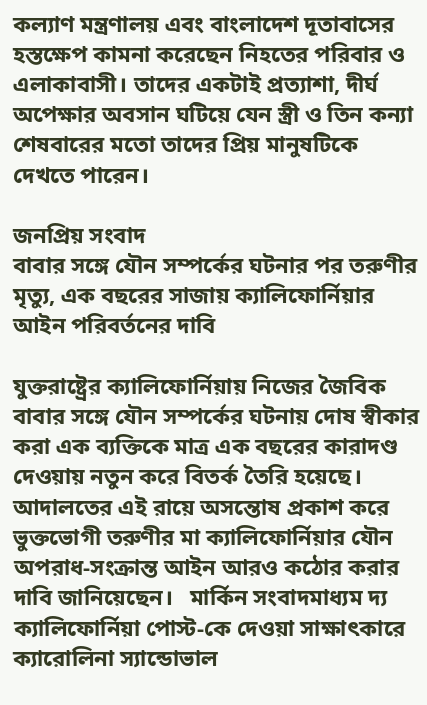কল্যাণ মন্ত্রণালয় এবং বাংলাদেশ দূতাবাসের হস্তক্ষেপ কামনা করেছেন নিহতের পরিবার ও এলাকাবাসী। তাদের একটাই প্রত্যাশা, দীর্ঘ অপেক্ষার অবসান ঘটিয়ে যেন স্ত্রী ও তিন কন্যা শেষবারের মতো তাদের প্রিয় মানুষটিকে দেখতে পারেন।

জনপ্রিয় সংবাদ
বাবার সঙ্গে যৌন সম্পর্কের ঘটনার পর তরুণীর মৃত্যু, এক বছরের সাজায় ক্যালিফোর্নিয়ার আইন পরিবর্তনের দাবি

যুক্তরাষ্ট্রের ক্যালিফোর্নিয়ায় নিজের জৈবিক বাবার সঙ্গে যৌন সম্পর্কের ঘটনায় দোষ স্বীকার করা এক ব্যক্তিকে মাত্র এক বছরের কারাদণ্ড দেওয়ায় নতুন করে বিতর্ক তৈরি হয়েছে। আদালতের এই রায়ে অসন্তোষ প্রকাশ করে ভুক্তভোগী তরুণীর মা ক্যালিফোর্নিয়ার যৌন অপরাধ-সংক্রান্ত আইন আরও কঠোর করার দাবি জানিয়েছেন।   মার্কিন সংবাদমাধ্যম দ্য ক্যালিফোর্নিয়া পোস্ট-কে দেওয়া সাক্ষাৎকারে ক্যারোলিনা স্যান্ডোভাল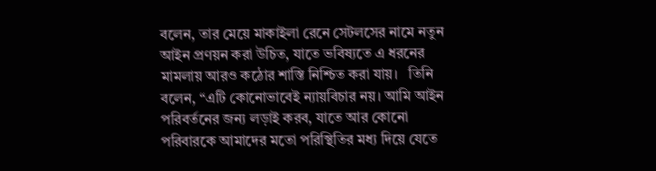বলেন, তার মেয়ে মাকাইলা রেনে সেটলসের নামে নতুন আইন প্রণয়ন করা উচিত, যাতে ভবিষ্যতে এ ধরনের মামলায় আরও কঠোর শাস্তি নিশ্চিত করা যায়।   তিনি বলেন, “এটি কোনোভাবেই ন্যায়বিচার নয়। আমি আইন পরিবর্তনের জন্য লড়াই করব, যাতে আর কোনো পরিবারকে আমাদের মতো পরিস্থিতির মধ্য দিয়ে যেতে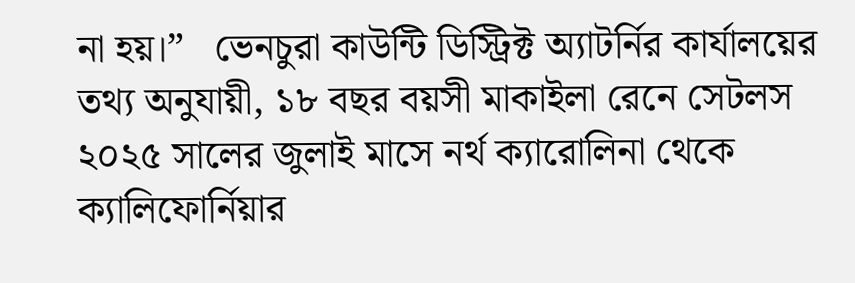না হয়।”   ভেনচুরা কাউন্টি ডিস্ট্রিক্ট অ্যাটর্নির কার্যালয়ের তথ্য অনুযায়ী, ১৮ বছর বয়সী মাকাইলা রেনে সেটলস ২০২৫ সালের জুলাই মাসে নর্থ ক্যারোলিনা থেকে ক্যালিফোর্নিয়ার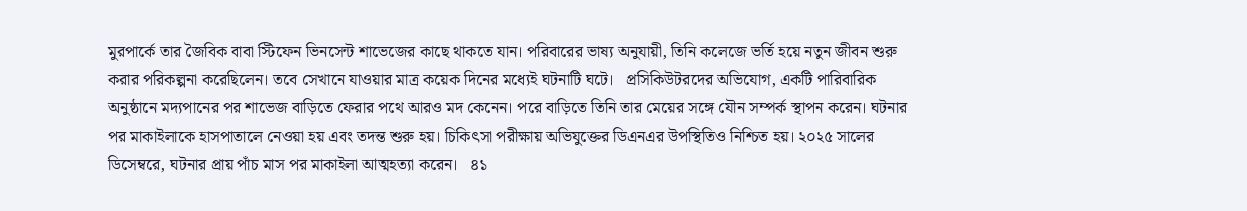মুরপার্কে তার জৈবিক বাবা স্টিফেন ভিনসেন্ট শাভেজের কাছে থাকতে যান। পরিবারের ভাষ্য অনুযায়ী, তিনি কলেজে ভর্তি হয়ে নতুন জীবন শুরু করার পরিকল্পনা করেছিলেন। তবে সেখানে যাওয়ার মাত্র কয়েক দিনের মধ্যেই ঘটনাটি ঘটে।   প্রসিকিউটরদের অভিযোগ, একটি পারিবারিক অনুষ্ঠানে মদ্যপানের পর শাভেজ বাড়িতে ফেরার পথে আরও মদ কেনেন। পরে বাড়িতে তিনি তার মেয়ের সঙ্গে যৌন সম্পর্ক স্থাপন করেন। ঘটনার পর মাকাইলাকে হাসপাতালে নেওয়া হয় এবং তদন্ত শুরু হয়। চিকিৎসা পরীক্ষায় অভিযুক্তের ডিএনএর উপস্থিতিও নিশ্চিত হয়। ২০২৫ সালের ডিসেম্বরে, ঘটনার প্রায় পাঁচ মাস পর মাকাইলা আত্মহত্যা করেন।   ৪১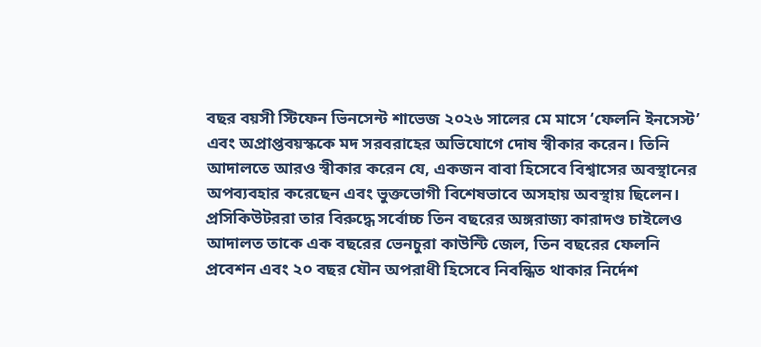বছর বয়সী স্টিফেন ভিনসেন্ট শাভেজ ২০২৬ সালের মে মাসে ‘ফেলনি ইনসেস্ট’ এবং অপ্রাপ্তবয়স্ককে মদ সরবরাহের অভিযোগে দোষ স্বীকার করেন। তিনি আদালতে আরও স্বীকার করেন যে, একজন বাবা হিসেবে বিশ্বাসের অবস্থানের অপব্যবহার করেছেন এবং ভুক্তভোগী বিশেষভাবে অসহায় অবস্থায় ছিলেন।   প্রসিকিউটররা তার বিরুদ্ধে সর্বোচ্চ তিন বছরের অঙ্গরাজ্য কারাদণ্ড চাইলেও আদালত তাকে এক বছরের ভেনচুরা কাউন্টি জেল, তিন বছরের ফেলনি প্রবেশন এবং ২০ বছর যৌন অপরাধী হিসেবে নিবন্ধিত থাকার নির্দেশ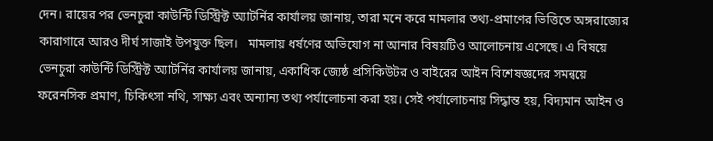দেন। রায়ের পর ভেনচুরা কাউন্টি ডিস্ট্রিক্ট অ্যাটর্নির কার্যালয় জানায়, তারা মনে করে মামলার তথ্য-প্রমাণের ভিত্তিতে অঙ্গরাজ্যের কারাগারে আরও দীর্ঘ সাজাই উপযুক্ত ছিল।   মামলায় ধর্ষণের অভিযোগ না আনার বিষয়টিও আলোচনায় এসেছে। এ বিষয়ে ভেনচুরা কাউন্টি ডিস্ট্রিক্ট অ্যাটর্নির কার্যালয় জানায়, একাধিক জ্যেষ্ঠ প্রসিকিউটর ও বাইরের আইন বিশেষজ্ঞদের সমন্বয়ে ফরেনসিক প্রমাণ, চিকিৎসা নথি, সাক্ষ্য এবং অন্যান্য তথ্য পর্যালোচনা করা হয়। সেই পর্যালোচনায় সিদ্ধান্ত হয়, বিদ্যমান আইন ও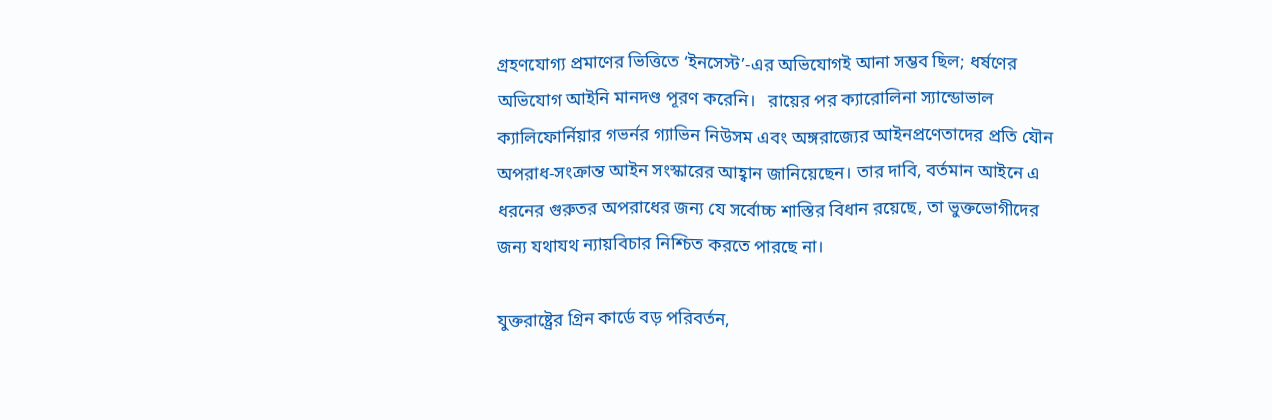গ্রহণযোগ্য প্রমাণের ভিত্তিতে ‘ইনসেস্ট’-এর অভিযোগই আনা সম্ভব ছিল; ধর্ষণের অভিযোগ আইনি মানদণ্ড পূরণ করেনি।   রায়ের পর ক্যারোলিনা স্যান্ডোভাল ক্যালিফোর্নিয়ার গভর্নর গ্যাভিন নিউসম এবং অঙ্গরাজ্যের আইনপ্রণেতাদের প্রতি যৌন অপরাধ-সংক্রান্ত আইন সংস্কারের আহ্বান জানিয়েছেন। তার দাবি, বর্তমান আইনে এ ধরনের গুরুতর অপরাধের জন্য যে সর্বোচ্চ শাস্তির বিধান রয়েছে, তা ভুক্তভোগীদের জন্য যথাযথ ন্যায়বিচার নিশ্চিত করতে পারছে না।

যুক্তরাষ্ট্রের গ্রিন কার্ডে বড় পরিবর্তন,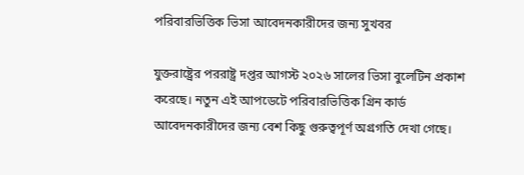পরিবারভিত্তিক ভিসা আবেদনকারীদের জন্য সুখবর

যুক্তরাষ্ট্রের পররাষ্ট্র দপ্তর আগস্ট ২০২৬ সালের ভিসা বুলেটিন প্রকাশ করেছে। নতুন এই আপডেটে পরিবারভিত্তিক গ্রিন কার্ড আবেদনকারীদের জন্য বেশ কিছু গুরুত্বপূর্ণ অগ্রগতি দেখা গেছে।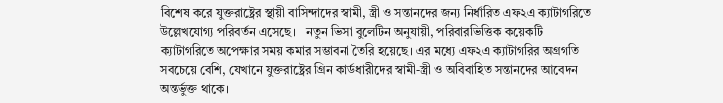বিশেষ করে যুক্তরাষ্ট্রের স্থায়ী বাসিন্দাদের স্বামী, স্ত্রী ও সন্তানদের জন্য নির্ধারিত এফ২এ ক্যাটাগরিতে উল্লেখযোগ্য পরিবর্তন এসেছে।   নতুন ভিসা বুলেটিন অনুযায়ী, পরিবারভিত্তিক কয়েকটি ক্যাটাগরিতে অপেক্ষার সময় কমার সম্ভাবনা তৈরি হয়েছে। এর মধ্যে এফ২এ ক্যাটাগরির অগ্রগতি সবচেয়ে বেশি, যেখানে যুক্তরাষ্ট্রের গ্রিন কার্ডধারীদের স্বামী-স্ত্রী ও অবিবাহিত সন্তানদের আবেদন অন্তর্ভুক্ত থাকে।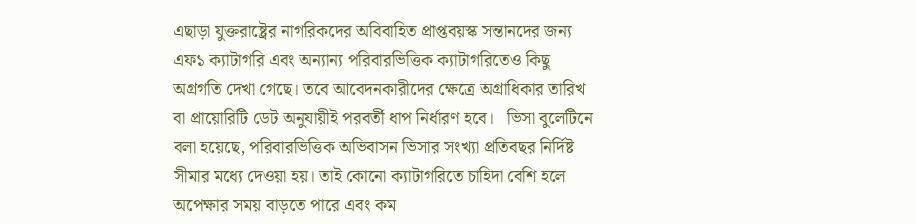এছাড়া যুক্তরাষ্ট্রের নাগরিকদের অবিবাহিত প্রাপ্তবয়স্ক সন্তানদের জন্য এফ১ ক্যাটাগরি এবং অন্যান্য পরিবারভিত্তিক ক্যাটাগরিতেও কিছু অগ্রগতি দেখা গেছে। তবে আবেদনকারীদের ক্ষেত্রে অগ্রাধিকার তারিখ বা প্রায়োরিটি ডেট অনুযায়ীই পরবর্তী ধাপ নির্ধারণ হবে।   ভিসা বুলেটিনে বলা হয়েছে, পরিবারভিত্তিক অভিবাসন ভিসার সংখ্যা প্রতিবছর নির্দিষ্ট সীমার মধ্যে দেওয়া হয়। তাই কোনো ক্যাটাগরিতে চাহিদা বেশি হলে অপেক্ষার সময় বাড়তে পারে এবং কম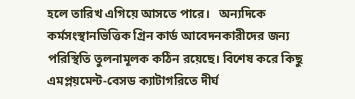হলে তারিখ এগিয়ে আসতে পারে।   অন্যদিকে কর্মসংস্থানভিত্তিক গ্রিন কার্ড আবেদনকারীদের জন্য পরিস্থিতি তুলনামূলক কঠিন রয়েছে। বিশেষ করে কিছু এমপ্লয়মেন্ট-বেসড ক্যাটাগরিতে দীর্ঘ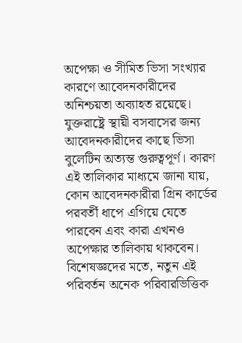অপেক্ষা ও সীমিত ভিসা সংখ্যার কারণে আবেদনকারীদের অনিশ্চয়তা অব্যাহত রয়েছে।   যুক্তরাষ্ট্রে স্থায়ী বসবাসের জন্য আবেদনকারীদের কাছে ভিসা বুলেটিন অত্যন্ত গুরুত্বপূর্ণ। কারণ এই তালিকার মাধ্যমে জানা যায়, কোন আবেদনকারীরা গ্রিন কার্ডের পরবর্তী ধাপে এগিয়ে যেতে পারবেন এবং কারা এখনও অপেক্ষার তালিকায় থাকবেন।   বিশেষজ্ঞদের মতে, নতুন এই পরিবর্তন অনেক পরিবারভিত্তিক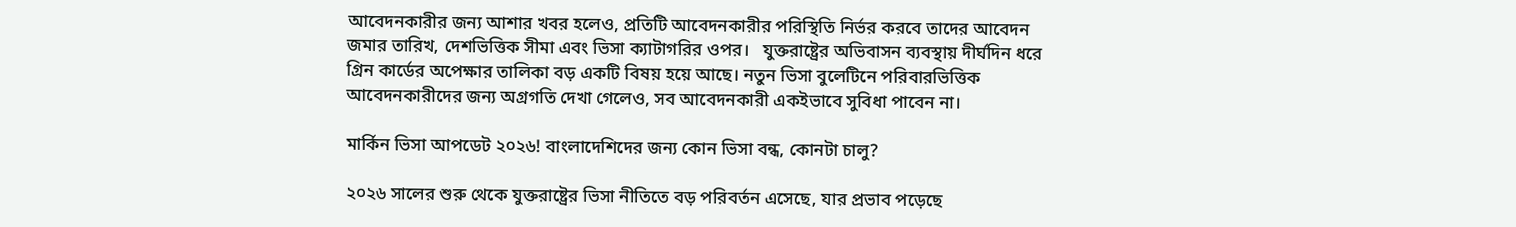আবেদনকারীর জন্য আশার খবর হলেও, প্রতিটি আবেদনকারীর পরিস্থিতি নির্ভর করবে তাদের আবেদন জমার তারিখ, দেশভিত্তিক সীমা এবং ভিসা ক্যাটাগরির ওপর।   যুক্তরাষ্ট্রের অভিবাসন ব্যবস্থায় দীর্ঘদিন ধরে গ্রিন কার্ডের অপেক্ষার তালিকা বড় একটি বিষয় হয়ে আছে। নতুন ভিসা বুলেটিনে পরিবারভিত্তিক আবেদনকারীদের জন্য অগ্রগতি দেখা গেলেও, সব আবেদনকারী একইভাবে সুবিধা পাবেন না।

মার্কিন ভিসা আপডেট ২০২৬! বাংলাদেশিদের জন্য কোন ভিসা বন্ধ, কোনটা চালু?

২০২৬ সালের শুরু থেকে যুক্তরাষ্ট্রের ভিসা নীতিতে বড় পরিবর্তন এসেছে, যার প্রভাব পড়েছে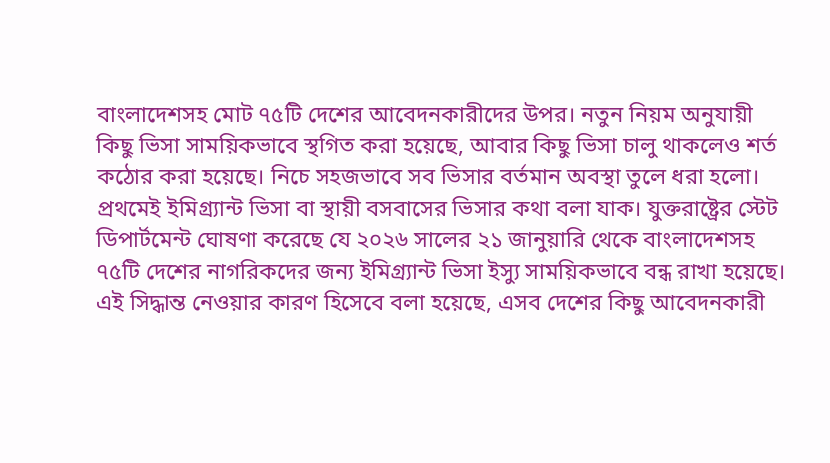বাংলাদেশসহ মোট ৭৫টি দেশের আবেদনকারীদের উপর। নতুন নিয়ম অনুযায়ী কিছু ভিসা সাময়িকভাবে স্থগিত করা হয়েছে, আবার কিছু ভিসা চালু থাকলেও শর্ত কঠোর করা হয়েছে। নিচে সহজভাবে সব ভিসার বর্তমান অবস্থা তুলে ধরা হলো।   প্রথমেই ইমিগ্র্যান্ট ভিসা বা স্থায়ী বসবাসের ভিসার কথা বলা যাক। যুক্তরাষ্ট্রের স্টেট ডিপার্টমেন্ট ঘোষণা করেছে যে ২০২৬ সালের ২১ জানুয়ারি থেকে বাংলাদেশসহ ৭৫টি দেশের নাগরিকদের জন্য ইমিগ্র্যান্ট ভিসা ইস্যু সাময়িকভাবে বন্ধ রাখা হয়েছে। এই সিদ্ধান্ত নেওয়ার কারণ হিসেবে বলা হয়েছে, এসব দেশের কিছু আবেদনকারী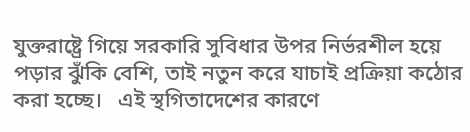যুক্তরাষ্ট্রে গিয়ে সরকারি সুবিধার উপর নির্ভরশীল হয়ে পড়ার ঝুঁকি বেশি, তাই নতুন করে যাচাই প্রক্রিয়া কঠোর করা হচ্ছে।   এই স্থগিতাদেশের কারণে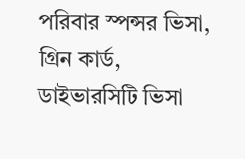পরিবার স্পন্সর ভিসা, গ্রিন কার্ড, ডাইভারসিটি ভিসা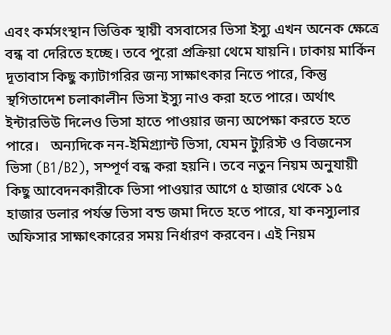এবং কর্মসংস্থান ভিত্তিক স্থায়ী বসবাসের ভিসা ইস্যু এখন অনেক ক্ষেত্রে বন্ধ বা দেরিতে হচ্ছে। তবে পুরো প্রক্রিয়া থেমে যায়নি। ঢাকায় মার্কিন দূতাবাস কিছু ক্যাটাগরির জন্য সাক্ষাৎকার নিতে পারে, কিন্তু স্থগিতাদেশ চলাকালীন ভিসা ইস্যু নাও করা হতে পারে। অর্থাৎ ইন্টারভিউ দিলেও ভিসা হাতে পাওয়ার জন্য অপেক্ষা করতে হতে পারে।   অন্যদিকে নন-ইমিগ্র্যান্ট ভিসা, যেমন ট্যুরিস্ট ও বিজনেস ভিসা (B1/B2), সম্পূর্ণ বন্ধ করা হয়নি। তবে নতুন নিয়ম অনুযায়ী কিছু আবেদনকারীকে ভিসা পাওয়ার আগে ৫ হাজার থেকে ১৫ হাজার ডলার পর্যন্ত ভিসা বন্ড জমা দিতে হতে পারে, যা কনস্যুলার অফিসার সাক্ষাৎকারের সময় নির্ধারণ করবেন। এই নিয়ম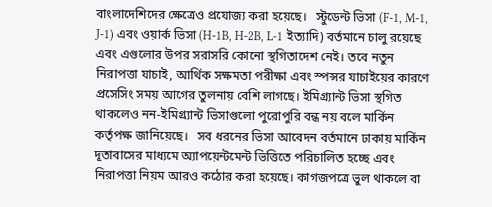বাংলাদেশিদের ক্ষেত্রেও প্রযোজ্য করা হয়েছে।   স্টুডেন্ট ভিসা (F-1, M-1, J-1) এবং ওয়ার্ক ভিসা (H-1B, H-2B, L-1 ইত্যাদি) বর্তমানে চালু রয়েছে এবং এগুলোর উপর সরাসরি কোনো স্থগিতাদেশ নেই। তবে নতুন নিরাপত্তা যাচাই, আর্থিক সক্ষমতা পরীক্ষা এবং স্পন্সর যাচাইয়ের কারণে প্রসেসিং সময় আগের তুলনায় বেশি লাগছে। ইমিগ্র্যান্ট ভিসা স্থগিত থাকলেও নন-ইমিগ্র্যান্ট ভিসাগুলো পুরোপুরি বন্ধ নয় বলে মার্কিন কর্তৃপক্ষ জানিয়েছে।   সব ধরনের ভিসা আবেদন বর্তমানে ঢাকায় মার্কিন দূতাবাসের মাধ্যমে অ্যাপয়েন্টমেন্ট ভিত্তিতে পরিচালিত হচ্ছে এবং নিরাপত্তা নিয়ম আরও কঠোর করা হয়েছে। কাগজপত্রে ভুল থাকলে বা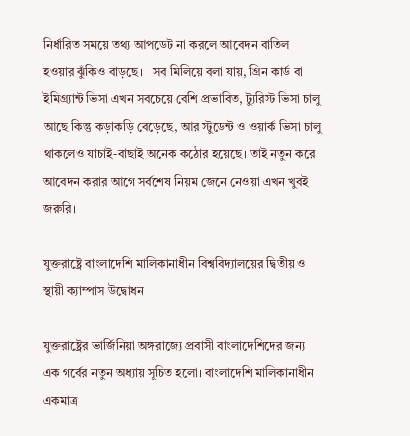নির্ধারিত সময়ে তথ্য আপডেট না করলে আবেদন বাতিল হওয়ার ঝুঁকিও বাড়ছে।   সব মিলিয়ে বলা যায়, গ্রিন কার্ড বা ইমিগ্র্যান্ট ভিসা এখন সবচেয়ে বেশি প্রভাবিত, ট্যুরিস্ট ভিসা চালু আছে কিন্তু কড়াকড়ি বেড়েছে, আর স্টুডেন্ট ও ওয়ার্ক ভিসা চালু থাকলেও যাচাই-বাছাই অনেক কঠোর হয়েছে। তাই নতুন করে আবেদন করার আগে সর্বশেষ নিয়ম জেনে নেওয়া এখন খুবই জরুরি।

যুক্তরাষ্ট্রে বাংলাদেশি মালিকানাধীন বিশ্ববিদ্যালয়ের দ্বিতীয় ও স্থায়ী ক্যাম্পাস উদ্বোধন

যুক্তরাষ্ট্রের ভার্জিনিয়া অঙ্গরাজ্যে প্রবাসী বাংলাদেশিদের জন্য এক গর্বের নতুন অধ্যায় সূচিত হলো। বাংলাদেশি মালিকানাধীন একমাত্র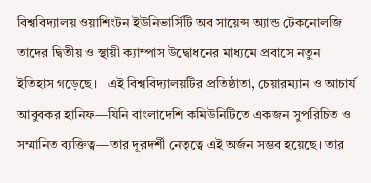বিশ্ববিদ্যালয় ওয়াশিংটন ইউনিভার্সিটি অব সায়েন্স অ্যান্ড টেকনোলজি তাদের দ্বিতীয় ও স্থায়ী ক্যাম্পাস উদ্বোধনের মাধ্যমে প্রবাসে নতুন ইতিহাস গড়েছে।   এই বিশ্ববিদ্যালয়টির প্রতিষ্ঠাতা, চেয়ারম্যান ও আচার্য আবুবকর হানিফ—যিনি বাংলাদেশি কমিউনিটিতে একজন সুপরিচিত ও সম্মানিত ব্যক্তিত্ব—তার দূরদর্শী নেতৃত্বে এই অর্জন সম্ভব হয়েছে। তার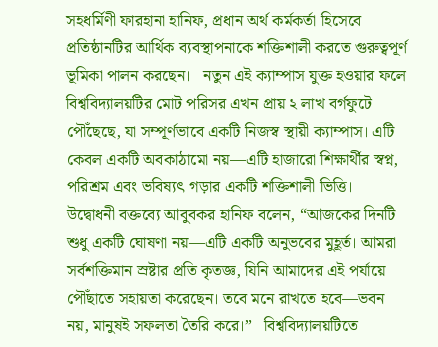সহধর্মিণী ফারহানা হানিফ, প্রধান অর্থ কর্মকর্তা হিসেবে প্রতিষ্ঠানটির আর্থিক ব্যবস্থাপনাকে শক্তিশালী করতে গুরুত্বপূর্ণ ভূমিকা পালন করছেন।   নতুন এই ক্যাম্পাস যুক্ত হওয়ার ফলে বিশ্ববিদ্যালয়টির মোট পরিসর এখন প্রায় ২ লাখ বর্গফুটে পৌঁছেছে, যা সম্পূর্ণভাবে একটি নিজস্ব স্থায়ী ক্যাম্পাস। এটি কেবল একটি অবকাঠামো নয়—এটি হাজারো শিক্ষার্থীর স্বপ্ন, পরিশ্রম এবং ভবিষ্যৎ গড়ার একটি শক্তিশালী ভিত্তি।   উদ্বোধনী বক্তব্যে আবুবকর হানিফ বলেন, “আজকের দিনটি শুধু একটি ঘোষণা নয়—এটি একটি অনুভবের মুহূর্ত। আমরা সর্বশক্তিমান স্রষ্টার প্রতি কৃতজ্ঞ, যিনি আমাদের এই পর্যায়ে পৌঁছাতে সহায়তা করেছেন। তবে মনে রাখতে হবে—ভবন নয়, মানুষই সফলতা তৈরি করে।”   বিশ্ববিদ্যালয়টিতে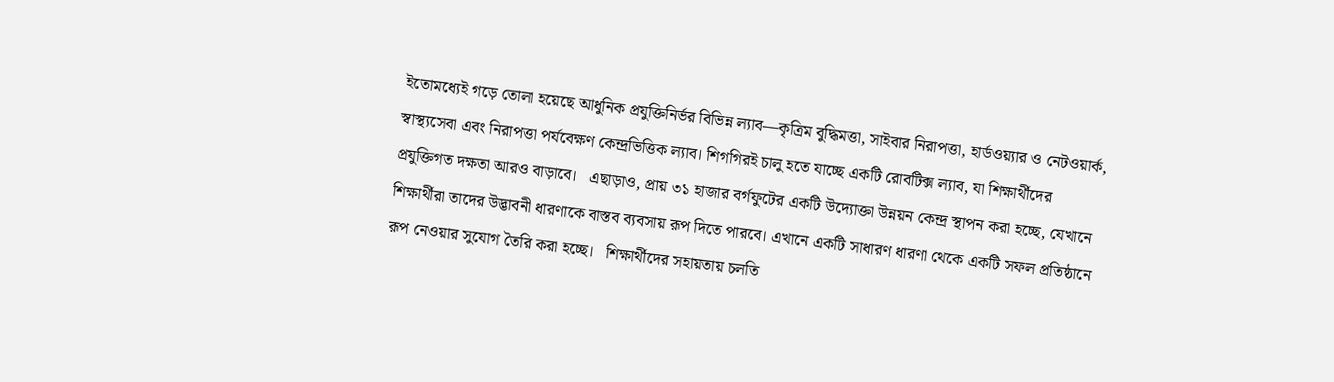ইতোমধ্যেই গড়ে তোলা হয়েছে আধুনিক প্রযুক্তিনির্ভর বিভিন্ন ল্যাব—কৃত্রিম বুদ্ধিমত্তা, সাইবার নিরাপত্তা, হার্ডওয়্যার ও নেটওয়ার্ক, স্বাস্থ্যসেবা এবং নিরাপত্তা পর্যবেক্ষণ কেন্দ্রভিত্তিক ল্যাব। শিগগিরই চালু হতে যাচ্ছে একটি রোবটিক্স ল্যাব, যা শিক্ষার্থীদের প্রযুক্তিগত দক্ষতা আরও বাড়াবে।   এছাড়াও, প্রায় ৩১ হাজার বর্গফুটের একটি উদ্যোক্তা উন্নয়ন কেন্দ্র স্থাপন করা হচ্ছে, যেখানে শিক্ষার্থীরা তাদের উদ্ভাবনী ধারণাকে বাস্তব ব্যবসায় রূপ দিতে পারবে। এখানে একটি সাধারণ ধারণা থেকে একটি সফল প্রতিষ্ঠানে রূপ নেওয়ার সুযোগ তৈরি করা হচ্ছে।   শিক্ষার্থীদের সহায়তায় চলতি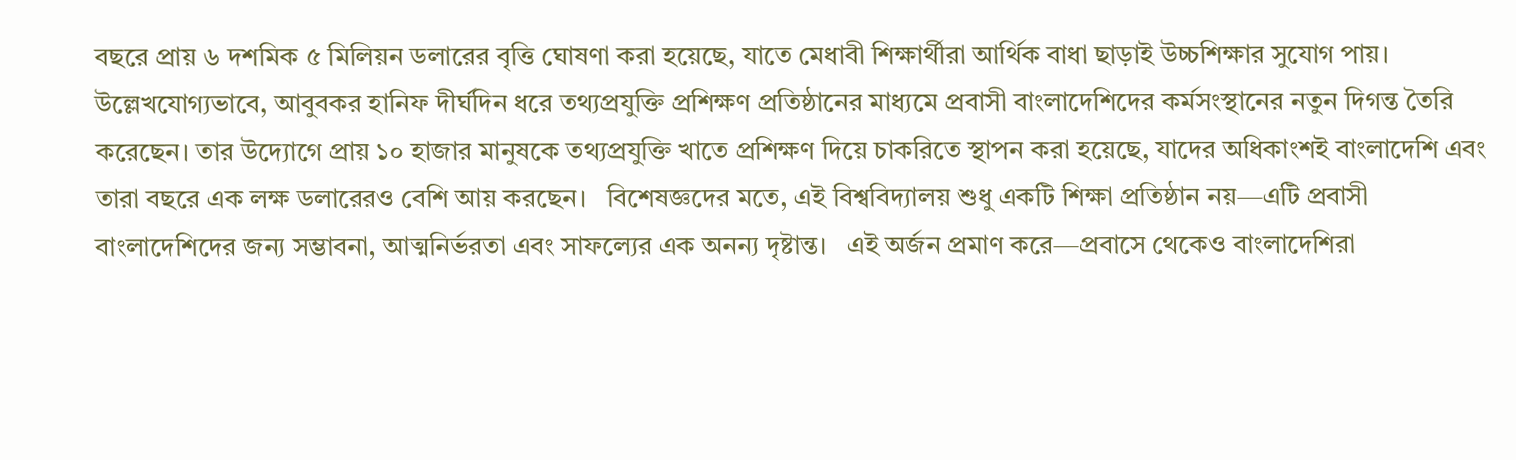বছরে প্রায় ৬ দশমিক ৫ মিলিয়ন ডলারের বৃত্তি ঘোষণা করা হয়েছে, যাতে মেধাবী শিক্ষার্থীরা আর্থিক বাধা ছাড়াই উচ্চশিক্ষার সুযোগ পায়।   উল্লেখযোগ্যভাবে, আবুবকর হানিফ দীর্ঘদিন ধরে তথ্যপ্রযুক্তি প্রশিক্ষণ প্রতিষ্ঠানের মাধ্যমে প্রবাসী বাংলাদেশিদের কর্মসংস্থানের নতুন দিগন্ত তৈরি করেছেন। তার উদ্যোগে প্রায় ১০ হাজার মানুষকে তথ্যপ্রযুক্তি খাতে প্রশিক্ষণ দিয়ে চাকরিতে স্থাপন করা হয়েছে, যাদের অধিকাংশই বাংলাদেশি এবং তারা বছরে এক লক্ষ ডলারেরও বেশি আয় করছেন।   বিশেষজ্ঞদের মতে, এই বিশ্ববিদ্যালয় শুধু একটি শিক্ষা প্রতিষ্ঠান নয়—এটি প্রবাসী বাংলাদেশিদের জন্য সম্ভাবনা, আত্মনির্ভরতা এবং সাফল্যের এক অনন্য দৃষ্টান্ত।   এই অর্জন প্রমাণ করে—প্রবাসে থেকেও বাংলাদেশিরা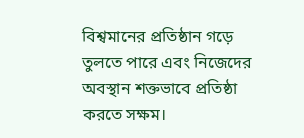বিশ্বমানের প্রতিষ্ঠান গড়ে তুলতে পারে এবং নিজেদের অবস্থান শক্তভাবে প্রতিষ্ঠা করতে সক্ষম।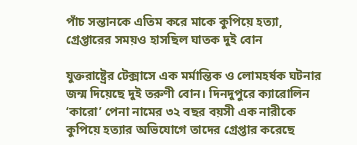পাঁচ সন্তানকে এতিম করে মাকে কুপিয়ে হত্যা, গ্রেপ্তারের সময়ও হাসছিল ঘাতক দুই বোন

যুক্তরাষ্ট্রের টেক্সাসে এক মর্মান্তিক ও লোমহর্ষক ঘটনার জন্ম দিয়েছে দুই তরুণী বোন। দিনদুপুরে ক্যারোলিন ‘কারো’ পেনা নামের ৩২ বছর বয়সী এক নারীকে কুপিয়ে হত্যার অভিযোগে তাদের গ্রেপ্তার করেছে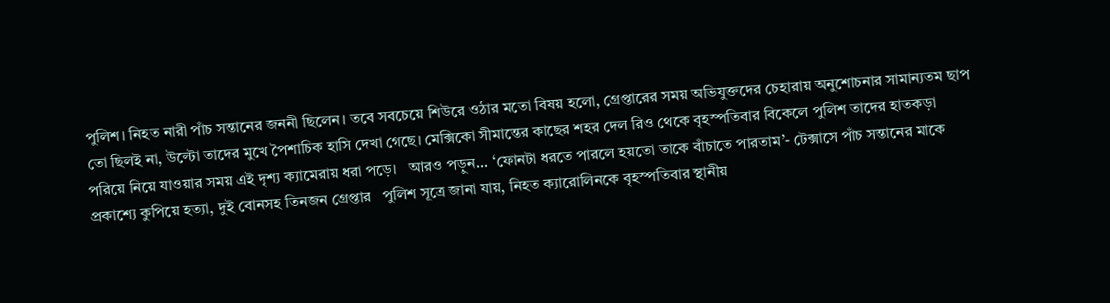পুলিশ। নিহত নারী পাঁচ সন্তানের জননী ছিলেন। তবে সবচেয়ে শিউরে ওঠার মতো বিষয় হলো, গ্রেপ্তারের সময় অভিযুক্তদের চেহারায় অনুশোচনার সামান্যতম ছাপ তো ছিলই না, উল্টো তাদের মুখে পৈশাচিক হাসি দেখা গেছে। মেক্সিকো সীমান্তের কাছের শহর দেল রিও থেকে বৃহস্পতিবার বিকেলে পুলিশ তাদের হাতকড়া পরিয়ে নিয়ে যাওয়ার সময় এই দৃশ্য ক্যামেরায় ধরা পড়ে।   আরও পড়ুন... ‘ফোনটা ধরতে পারলে হয়তো তাকে বাঁচাতে পারতাম’- টেক্সাসে পাঁচ সন্তানের মাকে প্রকাশ্যে কুপিয়ে হত্যা, দুই বোনসহ তিনজন গ্রেপ্তার   পুলিশ সূত্রে জানা যায়, নিহত ক্যারোলিনকে বৃহস্পতিবার স্থানীয়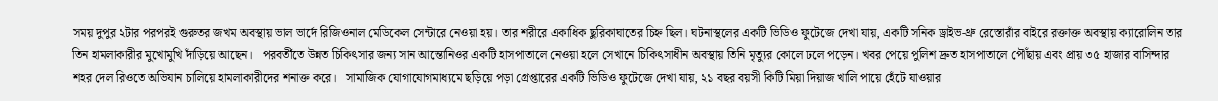সময় দুপুর ২টার পরপরই গুরুতর জখম অবস্থায় ভাল ভার্দে রিজিওনাল মেডিকেল সেন্টারে নেওয়া হয়। তার শরীরে একাধিক ছুরিকাঘাতের চিহ্ন ছিল। ঘটনাস্থলের একটি ভিডিও ফুটেজে দেখা যায়, একটি সনিক ড্রাইভ-থ্রু রেস্তোরাঁর বাইরে রক্তাক্ত অবস্থায় ক্যারোলিন তার তিন হামলাকারীর মুখোমুখি দাঁড়িয়ে আছেন।   পরবর্তীতে উন্নত চিকিৎসার জন্য সান আন্তোনিওর একটি হাসপাতালে নেওয়া হলে সেখানে চিকিৎসাধীন অবস্থায় তিনি মৃত্যুর কোলে ঢলে পড়েন। খবর পেয়ে পুলিশ দ্রুত হাসপাতালে পৌঁছায় এবং প্রায় ৩৫ হাজার বাসিন্দার শহর দেল রিওতে অভিযান চালিয়ে হামলাকারীদের শনাক্ত করে।   সামাজিক যোগাযোগমাধ্যমে ছড়িয়ে পড়া গ্রেপ্তারের একটি ভিডিও ফুটেজে দেখা যায়, ২১ বছর বয়সী কিটি মিয়া দিয়াজ খালি পায়ে হেঁটে যাওয়ার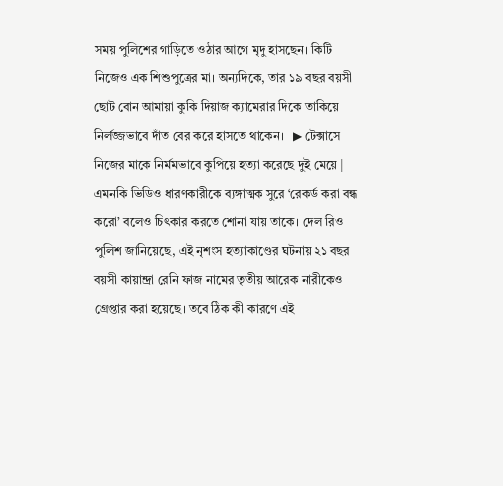সময় পুলিশের গাড়িতে ওঠার আগে মৃদু হাসছেন। কিটি নিজেও এক শিশুপুত্রের মা। অন্যদিকে, তার ১৯ বছর বয়সী ছোট বোন আমায়া কুকি দিয়াজ ক্যামেরার দিকে তাকিয়ে নির্লজ্জভাবে দাঁত বের করে হাসতে থাকেন।   ▶ টেক্সাসে নিজের মাকে নির্মমভাবে কুপিয়ে হত্যা করেছে দুই মেয়ে |   এমনকি ভিডিও ধারণকারীকে ব্যঙ্গাত্মক সুরে ‘রেকর্ড করা বন্ধ করো’ বলেও চিৎকার করতে শোনা যায় তাকে। দেল রিও পুলিশ জানিয়েছে, এই নৃশংস হত্যাকাণ্ডের ঘটনায় ২১ বছর বয়সী কায়ান্দ্রা রেনি ফাজ নামের তৃতীয় আরেক নারীকেও গ্রেপ্তার করা হয়েছে। তবে ঠিক কী কারণে এই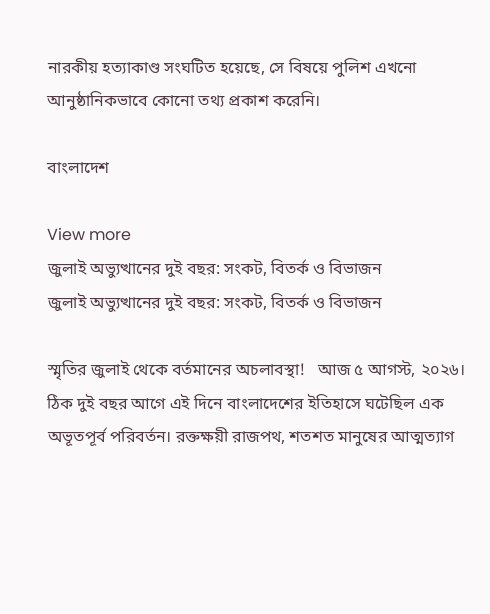নারকীয় হত্যাকাণ্ড সংঘটিত হয়েছে, সে বিষয়ে পুলিশ এখনো আনুষ্ঠানিকভাবে কোনো তথ্য প্রকাশ করেনি।

বাংলাদেশ

View more
জুলাই অভ্যুত্থানের দুই বছর: সংকট, বিতর্ক ও বিভাজন
জুলাই অভ্যুত্থানের দুই বছর: সংকট, বিতর্ক ও বিভাজন

স্মৃতির জুলাই থেকে বর্তমানের অচলাবস্থা!   আজ ৫ আগস্ট, ২০২৬। ঠিক দুই বছর আগে এই দিনে বাংলাদেশের ইতিহাসে ঘটেছিল এক অভূতপূর্ব পরিবর্তন। রক্তক্ষয়ী রাজপথ, শতশত মানুষের আত্মত্যাগ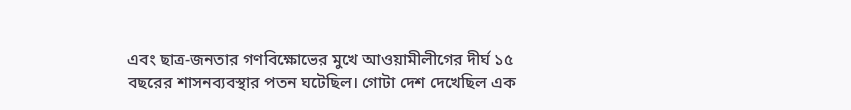এবং ছাত্র-জনতার গণবিক্ষোভের মুখে আওয়ামীলীগের দীর্ঘ ১৫ বছরের শাসনব্যবস্থার পতন ঘটেছিল। গোটা দেশ দেখেছিল এক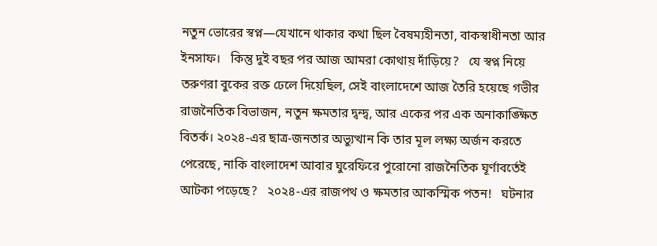নতুন ভোরের স্বপ্ন—যেখানে থাকার কথা ছিল বৈষম্যহীনতা, বাকস্বাধীনতা আর ইনসাফ।   কিন্তু দুই বছর পর আজ আমরা কোথায় দাঁড়িয়ে?   যে স্বপ্ন নিয়ে তরুণরা বুকের রক্ত ঢেলে দিয়েছিল, সেই বাংলাদেশে আজ তৈরি হয়েছে গভীর রাজনৈতিক বিভাজন, নতুন ক্ষমতার দ্বন্দ্ব, আর একের পর এক অনাকাঙ্ক্ষিত বিতর্ক। ২০২৪-এর ছাত্র-জনতার অভ্যুত্থান কি তার মূল লক্ষ্য অর্জন করতে পেরেছে, নাকি বাংলাদেশ আবার ঘুরেফিরে পুরোনো রাজনৈতিক ঘূর্ণাবর্তেই আটকা পড়েছে?   ২০২৪-এর রাজপথ ও ক্ষমতার আকস্মিক পতন!   ঘটনার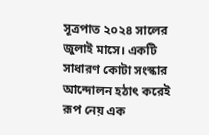সূত্রপাত ২০২৪ সালের জুলাই মাসে। একটি সাধারণ কোটা সংস্কার আন্দোলন হঠাৎ করেই রূপ নেয় এক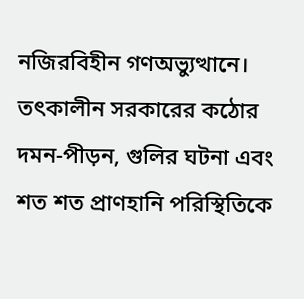নজিরবিহীন গণঅভ্যুত্থানে। তৎকালীন সরকারের কঠোর দমন-পীড়ন, গুলির ঘটনা এবং শত শত প্রাণহানি পরিস্থিতিকে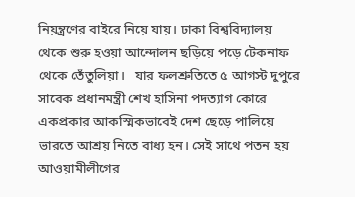নিয়ন্ত্রণের বাইরে নিয়ে যায়। ঢাকা বিশ্ববিদ্যালয় থেকে শুরু হওয়া আন্দোলন ছড়িয়ে পড়ে টেকনাফ থেকে তেঁতুলিয়া।   যার ফলশ্রুতিতে ৫ আগস্ট দুপুরে সাবেক প্রধানমন্ত্রী শেখ হাসিনা পদত্যাগ কোরে একপ্রকার আকস্মিকভাবেই দেশ ছেড়ে পালিয়ে ভারতে আশ্রয় নিতে বাধ্য হন। সেই সাথে পতন হয় আওয়ামীলীগের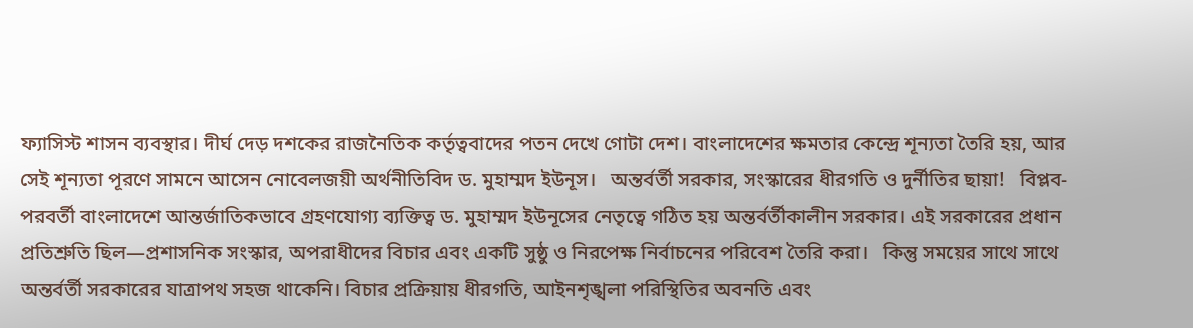ফ্যাসিস্ট শাসন ব্যবস্থার। দীর্ঘ দেড় দশকের রাজনৈতিক কর্তৃত্ববাদের পতন দেখে গোটা দেশ। বাংলাদেশের ক্ষমতার কেন্দ্রে শূন্যতা তৈরি হয়, আর সেই শূন্যতা পূরণে সামনে আসেন নোবেলজয়ী অর্থনীতিবিদ ড. মুহাম্মদ ইউনূস।   অন্তর্বর্তী সরকার, সংস্কারের ধীরগতি ও দুর্নীতির ছায়া!   বিপ্লব-পরবর্তী বাংলাদেশে আন্তর্জাতিকভাবে গ্রহণযোগ্য ব্যক্তিত্ব ড. মুহাম্মদ ইউনূসের নেতৃত্বে গঠিত হয় অন্তর্বর্তীকালীন সরকার। এই সরকারের প্রধান প্রতিশ্রুতি ছিল—প্রশাসনিক সংস্কার, অপরাধীদের বিচার এবং একটি সুষ্ঠু ও নিরপেক্ষ নির্বাচনের পরিবেশ তৈরি করা।   কিন্তু সময়ের সাথে সাথে অন্তর্বর্তী সরকারের যাত্রাপথ সহজ থাকেনি। বিচার প্রক্রিয়ায় ধীরগতি, আইনশৃঙ্খলা পরিস্থিতির অবনতি এবং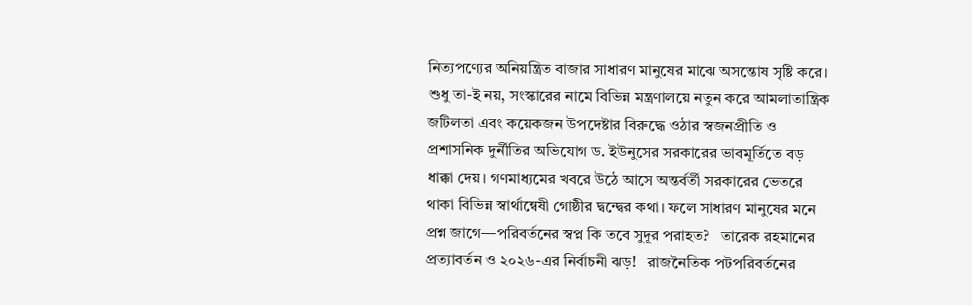নিত্যপণ্যের অনিয়ন্ত্রিত বাজার সাধারণ মানুষের মাঝে অসন্তোষ সৃষ্টি করে। শুধু তা-ই নয়, সংস্কারের নামে বিভিন্ন মন্ত্রণালয়ে নতুন করে আমলাতান্ত্রিক জটিলতা এবং কয়েকজন উপদেষ্টার বিরুদ্ধে ওঠার স্বজনপ্রীতি ও প্রশাসনিক দুর্নীতির অভিযোগ ড. ইউনুসের সরকারের ভাবমূর্তিতে বড় ধাক্কা দেয়। গণমাধ্যমের খবরে উঠে আসে অন্তর্বর্তী সরকারের ভেতরে থাকা বিভিন্ন স্বার্থান্বেষী গোষ্ঠীর দ্বন্দ্বের কথা। ফলে সাধারণ মানুষের মনে প্রশ্ন জাগে—পরিবর্তনের স্বপ্ন কি তবে সুদূর পরাহত?   তারেক রহমানের প্রত্যাবর্তন ও ২০২৬-এর নির্বাচনী ঝড়!   রাজনৈতিক পটপরিবর্তনের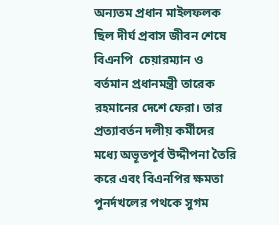অন্যতম প্রধান মাইলফলক ছিল দীর্ঘ প্রবাস জীবন শেষে বিএনপি  চেয়ারম্যান ও বর্তমান প্রধানমন্ত্রী তারেক রহমানের দেশে ফেরা। তার প্রত্যাবর্তন দলীয় কর্মীদের মধ্যে অভূতপূর্ব উদ্দীপনা তৈরি করে এবং বিএনপির ক্ষমতা পুনর্দখলের পথকে সুগম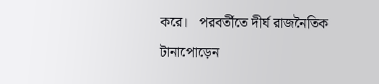করে।   পরবর্তীতে দীর্ঘ রাজনৈতিক টানাপোড়েন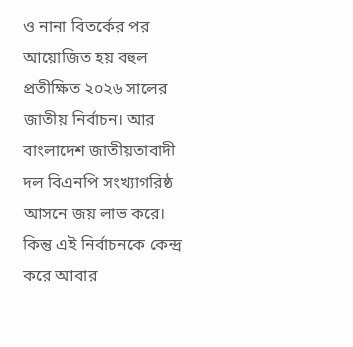ও নানা বিতর্কের পর আয়োজিত হয় বহুল প্রতীক্ষিত ২০২৬ সালের জাতীয় নির্বাচন। আর বাংলাদেশ জাতীয়তাবাদী দল বিএনপি সংখ্যাগরিষ্ঠ আসনে জয় লাভ করে।   কিন্তু এই নির্বাচনকে কেন্দ্র করে আবার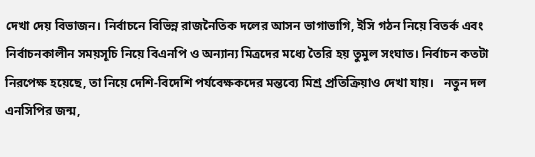দেখা দেয় বিভাজন। নির্বাচনে বিভিন্ন রাজনৈতিক দলের আসন ভাগাভাগি, ইসি গঠন নিয়ে বিতর্ক এবং নির্বাচনকালীন সময়সূচি নিয়ে বিএনপি ও অন্যান্য মিত্রদের মধ্যে তৈরি হয় তুমুল সংঘাত। নির্বাচন কতটা নিরপেক্ষ হয়েছে, তা নিয়ে দেশি-বিদেশি পর্যবেক্ষকদের মন্তব্যে মিশ্র প্রতিক্রিয়াও দেখা যায়।   নতুন দল এনসিপির জন্ম,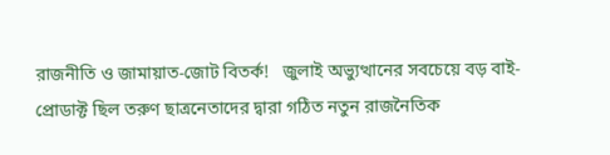রাজনীতি ও জামায়াত-জোট বিতর্ক!   জুলাই অভ্যুত্থানের সবচেয়ে বড় বাই-প্রোডাক্ট ছিল তরুণ ছাত্রনেতাদের দ্বারা গঠিত নতুন রাজনৈতিক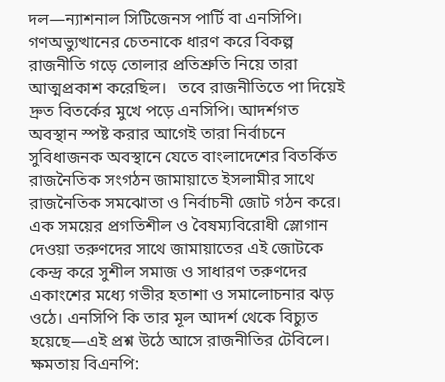দল—ন্যাশনাল সিটিজেনস পার্টি বা এনসিপি। গণঅভ্যুত্থানের চেতনাকে ধারণ করে বিকল্প রাজনীতি গড়ে তোলার প্রতিশ্রুতি নিয়ে তারা আত্মপ্রকাশ করেছিল।   তবে রাজনীতিতে পা দিয়েই দ্রুত বিতর্কের মুখে পড়ে এনসিপি। আদর্শগত অবস্থান স্পষ্ট করার আগেই তারা নির্বাচনে সুবিধাজনক অবস্থানে যেতে বাংলাদেশের বিতর্কিত রাজনৈতিক সংগঠন জামায়াতে ইসলামীর সাথে রাজনৈতিক সমঝোতা ও নির্বাচনী জোট গঠন করে।   এক সময়ের প্রগতিশীল ও বৈষম্যবিরোধী স্লোগান দেওয়া তরুণদের সাথে জামায়াতের এই জোটকে কেন্দ্র করে সুশীল সমাজ ও সাধারণ তরুণদের একাংশের মধ্যে গভীর হতাশা ও সমালোচনার ঝড় ওঠে। এনসিপি কি তার মূল আদর্শ থেকে বিচ্যুত হয়েছে—এই প্রশ্ন উঠে আসে রাজনীতির টেবিলে।   ক্ষমতায় বিএনপি: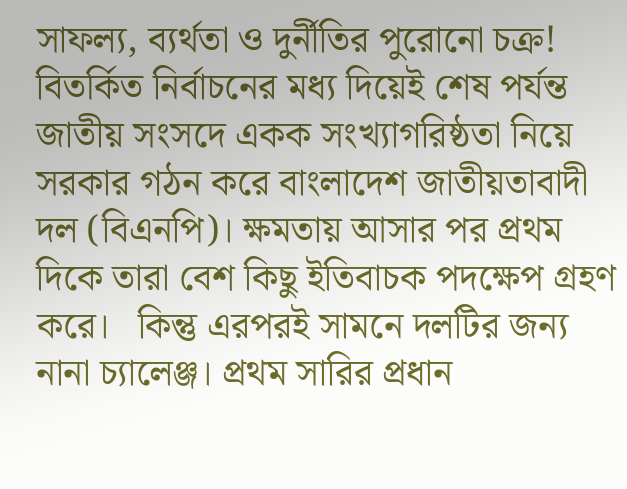সাফল্য, ব্যর্থতা ও দুর্নীতির পুরোনো চক্র!   বিতর্কিত নির্বাচনের মধ্য দিয়েই শেষ পর্যন্ত জাতীয় সংসদে একক সংখ্যাগরিষ্ঠতা নিয়ে সরকার গঠন করে বাংলাদেশ জাতীয়তাবাদী দল (বিএনপি)। ক্ষমতায় আসার পর প্রথম দিকে তারা বেশ কিছু ইতিবাচক পদক্ষেপ গ্রহণ করে।   কিন্তু এরপরই সামনে দলটির জন্য নানা চ্যালেঞ্জ। প্রথম সারির প্রধান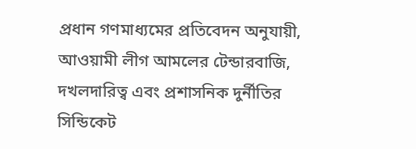প্রধান গণমাধ্যমের প্রতিবেদন অনুযায়ী, আওয়ামী লীগ আমলের টেন্ডারবাজি, দখলদারিত্ব এবং প্রশাসনিক দুর্নীতির সিন্ডিকেট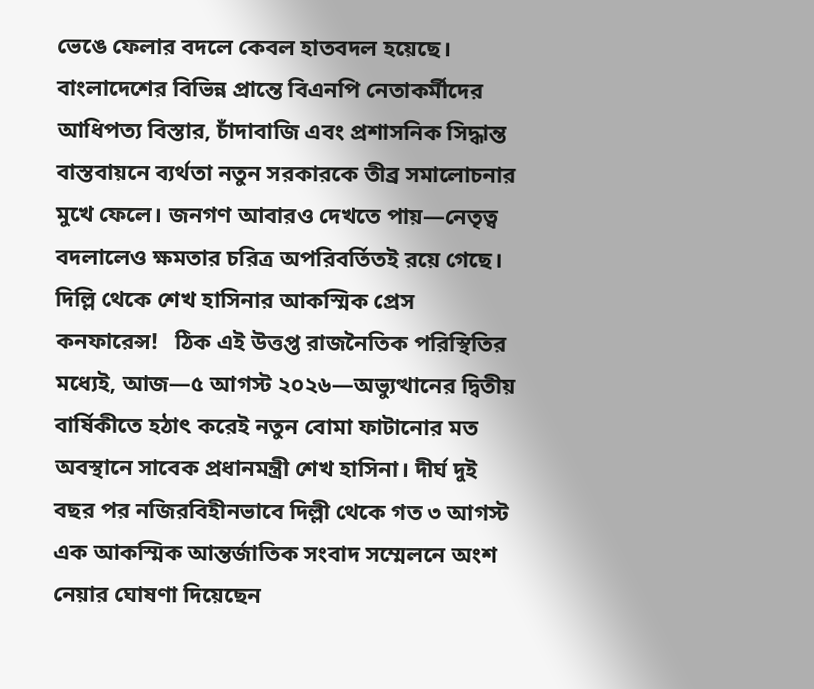ভেঙে ফেলার বদলে কেবল হাতবদল হয়েছে।   বাংলাদেশের বিভিন্ন প্রান্তে বিএনপি নেতাকর্মীদের আধিপত্য বিস্তার, চাঁদাবাজি এবং প্রশাসনিক সিদ্ধান্ত বাস্তবায়নে ব্যর্থতা নতুন সরকারকে তীব্র সমালোচনার মুখে ফেলে। জনগণ আবারও দেখতে পায়—নেতৃত্ব বদলালেও ক্ষমতার চরিত্র অপরিবর্তিতই রয়ে গেছে।   দিল্লি থেকে শেখ হাসিনার আকস্মিক প্রেস কনফারেন্স!   ঠিক এই উত্তপ্ত রাজনৈতিক পরিস্থিতির মধ্যেই, আজ—৫ আগস্ট ২০২৬—অভ্যুত্থানের দ্বিতীয় বার্ষিকীতে হঠাৎ করেই নতুন বোমা ফাটানোর মত অবস্থানে সাবেক প্রধানমন্ত্রী শেখ হাসিনা। দীর্ঘ দুই বছর পর নজিরবিহীনভাবে দিল্লী থেকে গত ৩ আগস্ট এক আকস্মিক আন্তর্জাতিক সংবাদ সম্মেলনে অংশ নেয়ার ঘোষণা দিয়েছেন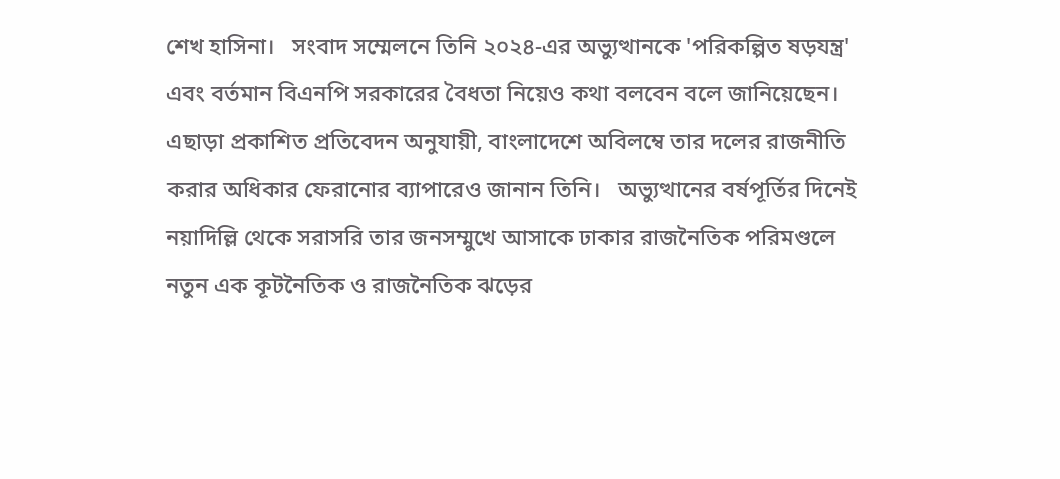শেখ হাসিনা।   সংবাদ সম্মেলনে তিনি ২০২৪-এর অভ্যুত্থানকে 'পরিকল্পিত ষড়যন্ত্র' এবং বর্তমান বিএনপি সরকারের বৈধতা নিয়েও কথা বলবেন বলে জানিয়েছেন। এছাড়া প্রকাশিত প্রতিবেদন অনুযায়ী, বাংলাদেশে অবিলম্বে তার দলের রাজনীতি করার অধিকার ফেরানোর ব্যাপারেও জানান তিনি।   অভ্যুত্থানের বর্ষপূর্তির দিনেই নয়াদিল্লি থেকে সরাসরি তার জনসম্মুখে আসাকে ঢাকার রাজনৈতিক পরিমণ্ডলে নতুন এক কূটনৈতিক ও রাজনৈতিক ঝড়ের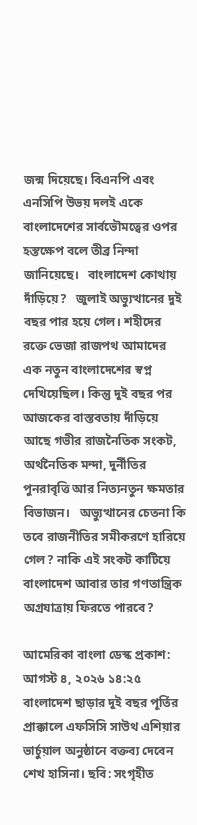জন্ম দিয়েছে। বিএনপি এবং এনসিপি উভয় দলই একে বাংলাদেশের সার্বভৌমত্বের ওপর হস্তক্ষেপ বলে তীব্র নিন্দা জানিয়েছে।   বাংলাদেশ কোথায় দাঁড়িয়ে?   জুলাই অভ্যুত্থানের দুই বছর পার হয়ে গেল। শহীদের রক্তে ভেজা রাজপথ আমাদের এক নতুন বাংলাদেশের স্বপ্ন দেখিয়েছিল। কিন্তু দুই বছর পর আজকের বাস্তবতায় দাঁড়িয়ে আছে গভীর রাজনৈতিক সংকট, অর্থনৈতিক মন্দা, দুর্নীতির পুনরাবৃত্তি আর নিত্যনতুন ক্ষমতার বিভাজন।   অভ্যুত্থানের চেতনা কি তবে রাজনীতির সমীকরণে হারিয়ে গেল? নাকি এই সংকট কাটিয়ে বাংলাদেশ আবার তার গণতান্ত্রিক অগ্রযাত্রায় ফিরতে পারবে?

আমেরিকা বাংলা ডেস্ক প্রকাশ: আগস্ট ৪, ২০২৬ ১৪:২৫
বাংলাদেশ ছাড়ার দুই বছর পূর্তির প্রাক্কালে এফসিসি সাউথ এশিয়ার ভার্চুয়াল অনুষ্ঠানে বক্তব্য দেবেন শেখ হাসিনা। ছবি: সংগৃহীত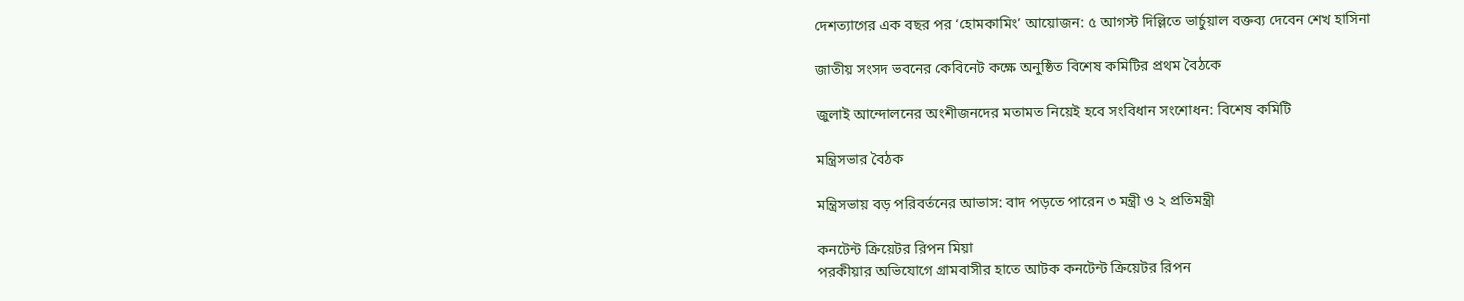দেশত্যাগের এক বছর পর ‘হোমকামিং’ আয়োজন: ৫ আগস্ট দিল্লিতে ভার্চুয়াল বক্তব্য দেবেন শেখ হাসিনা

জাতীয় সংসদ ভবনের কেবিনেট কক্ষে অনুষ্ঠিত বিশেষ কমিটির প্রথম বৈঠকে

জুলাই আন্দোলনের অংশীজনদের মতামত নিয়েই হবে সংবিধান সংশোধন: বিশেষ কমিটি

মন্ত্রিসভার বৈঠক

মন্ত্রিসভায় বড় পরিবর্তনের আভাস: বাদ পড়তে পারেন ৩ মন্ত্রী ও ২ প্রতিমন্ত্রী

কনটেন্ট ক্রিয়েটর রিপন মিয়া
পরকীয়ার অভিযোগে গ্রামবাসীর হাতে আটক কনটেন্ট ক্রিয়েটর রিপন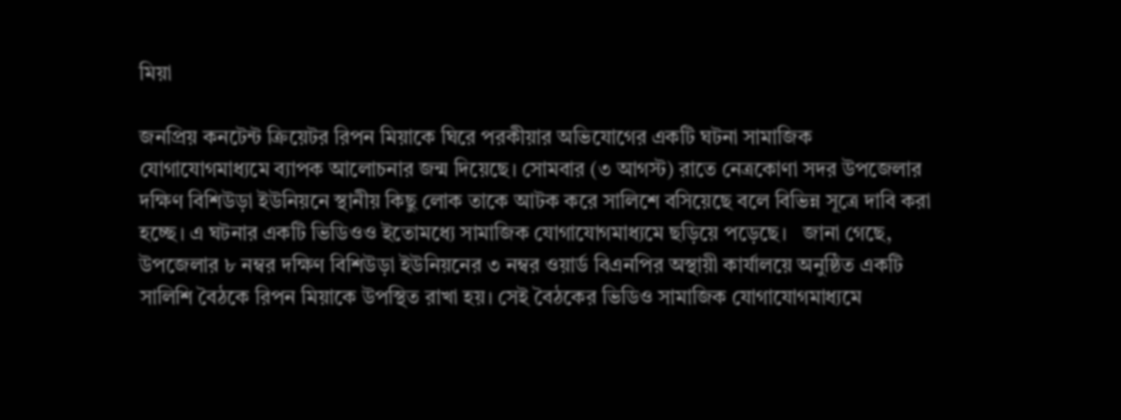মিয়া

জনপ্রিয় কনটেন্ট ক্রিয়েটর রিপন মিয়াকে ঘিরে পরকীয়ার অভিযোগের একটি ঘটনা সামাজিক যোগাযোগমাধ্যমে ব্যাপক আলোচনার জন্ম দিয়েছে। সোমবার (৩ আগস্ট) রাতে নেত্রকোণা সদর উপজেলার দক্ষিণ বিশিউড়া ইউনিয়নে স্থানীয় কিছু লোক তাকে আটক করে সালিশে বসিয়েছে বলে বিভিন্ন সূত্রে দাবি করা হচ্ছে। এ ঘটনার একটি ভিডিওও ইতোমধ্যে সামাজিক যোগাযোগমাধ্যমে ছড়িয়ে পড়েছে।   জানা গেছে, উপজেলার ৮ নম্বর দক্ষিণ বিশিউড়া ইউনিয়নের ৩ নম্বর ওয়ার্ড বিএনপির অস্থায়ী কার্যালয়ে অনুষ্ঠিত একটি সালিশি বৈঠকে রিপন মিয়াকে উপস্থিত রাখা হয়। সেই বৈঠকের ভিডিও সামাজিক যোগাযোগমাধ্যমে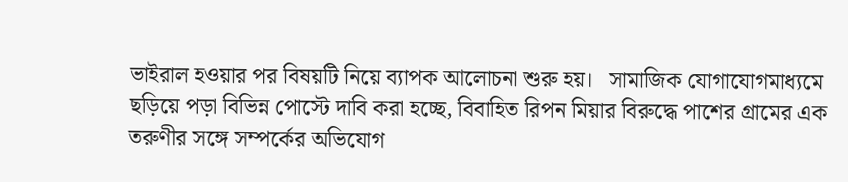ভাইরাল হওয়ার পর বিষয়টি নিয়ে ব্যাপক আলোচনা শুরু হয়।   সামাজিক যোগাযোগমাধ্যমে ছড়িয়ে পড়া বিভিন্ন পোস্টে দাবি করা হচ্ছে, বিবাহিত রিপন মিয়ার বিরুদ্ধে পাশের গ্রামের এক তরুণীর সঙ্গে সম্পর্কের অভিযোগ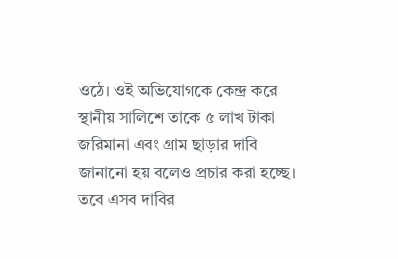ওঠে। ওই অভিযোগকে কেন্দ্র করে স্থানীয় সালিশে তাকে ৫ লাখ টাকা জরিমানা এবং গ্রাম ছাড়ার দাবি জানানো হয় বলেও প্রচার করা হচ্ছে।   তবে এসব দাবির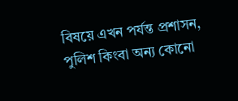বিষয়ে এখন পর্যন্ত প্রশাসন, পুলিশ কিংবা অন্য কোনো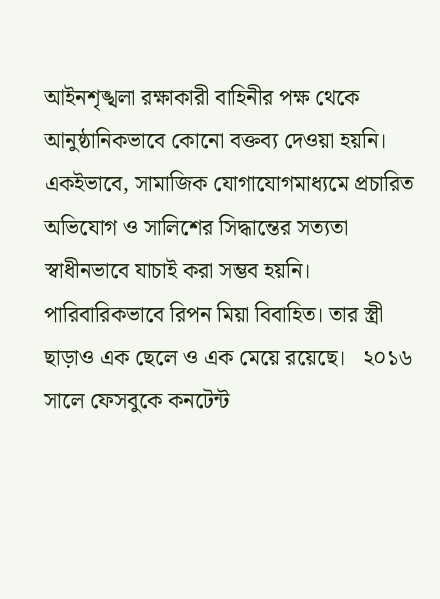আইনশৃঙ্খলা রক্ষাকারী বাহিনীর পক্ষ থেকে আনুষ্ঠানিকভাবে কোনো বক্তব্য দেওয়া হয়নি। একইভাবে, সামাজিক যোগাযোগমাধ্যমে প্রচারিত অভিযোগ ও সালিশের সিদ্ধান্তের সত্যতা স্বাধীনভাবে যাচাই করা সম্ভব হয়নি।   পারিবারিকভাবে রিপন মিয়া বিবাহিত। তার স্ত্রী ছাড়াও এক ছেলে ও এক মেয়ে রয়েছে।   ২০১৬ সালে ফেসবুকে কনটেন্ট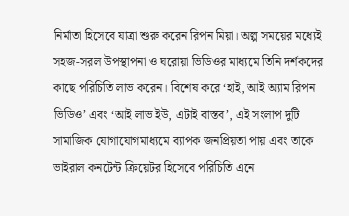নির্মাতা হিসেবে যাত্রা শুরু করেন রিপন মিয়া। অল্প সময়ের মধ্যেই সহজ-সরল উপস্থাপনা ও ঘরোয়া ভিডিওর মাধ্যমে তিনি দর্শকদের কাছে পরিচিতি লাভ করেন। বিশেষ করে ‘হাই, আই অ্যাম রিপন ভিডিও’ এবং ‘আই লাভ ইউ, এটাই বাস্তব’, এই সংলাপ দুটি সামাজিক যোগাযোগমাধ্যমে ব্যাপক জনপ্রিয়তা পায় এবং তাকে ভাইরাল কনটেন্ট ক্রিয়েটর হিসেবে পরিচিতি এনে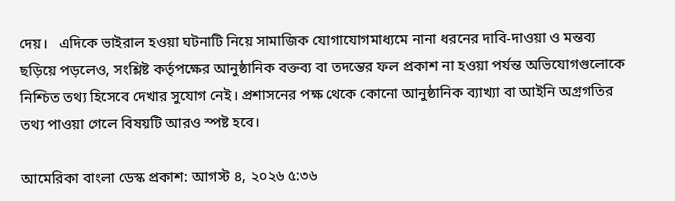দেয়।   এদিকে ভাইরাল হওয়া ঘটনাটি নিয়ে সামাজিক যোগাযোগমাধ্যমে নানা ধরনের দাবি-দাওয়া ও মন্তব্য ছড়িয়ে পড়লেও, সংশ্লিষ্ট কর্তৃপক্ষের আনুষ্ঠানিক বক্তব্য বা তদন্তের ফল প্রকাশ না হওয়া পর্যন্ত অভিযোগগুলোকে নিশ্চিত তথ্য হিসেবে দেখার সুযোগ নেই। প্রশাসনের পক্ষ থেকে কোনো আনুষ্ঠানিক ব্যাখ্যা বা আইনি অগ্রগতির তথ্য পাওয়া গেলে বিষয়টি আরও স্পষ্ট হবে।

আমেরিকা বাংলা ডেস্ক প্রকাশ: আগস্ট ৪, ২০২৬ ৫:৩৬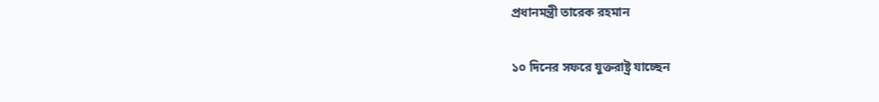প্রধানমন্ত্রী তারেক রহমান

১০ দিনের সফরে যুক্তরাষ্ট্র যাচ্ছেন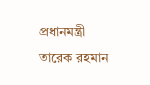প্রধানমন্ত্রী তারেক রহমান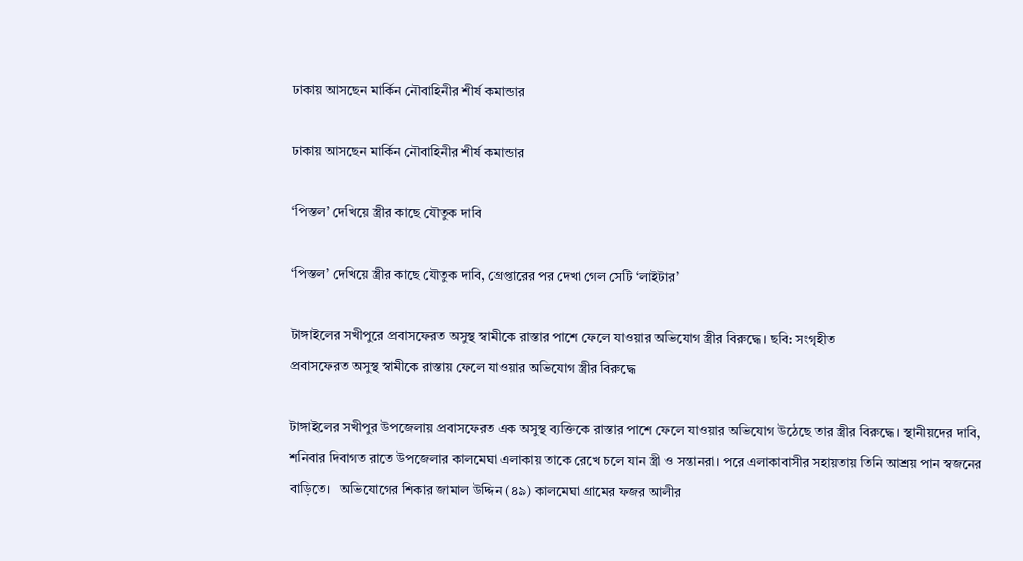ঢাকায় আসছেন মার্কিন নৌবাহিনীর শীর্ষ কমান্ডার

ঢাকায় আসছেন মার্কিন নৌবাহিনীর শীর্ষ কমান্ডার

‘পিস্তল’ দেখিয়ে স্ত্রীর কাছে যৌতুক দাবি

‘পিস্তল’ দেখিয়ে স্ত্রীর কাছে যৌতুক দাবি, গ্রেপ্তারের পর দেখা গেল সেটি ‘লাইটার’

টাঙ্গাইলের সখীপুরে প্রবাসফেরত অসুস্থ স্বামীকে রাস্তার পাশে ফেলে যাওয়ার অভিযোগ স্ত্রীর বিরুদ্ধে। ছবি: সংগৃহীত
প্রবাসফেরত অসুস্থ স্বামীকে রাস্তায় ফেলে যাওয়ার অভিযোগ স্ত্রীর বিরুদ্ধে

টাঙ্গাইলের সখীপুর উপজেলায় প্রবাসফেরত এক অসুস্থ ব্যক্তিকে রাস্তার পাশে ফেলে যাওয়ার অভিযোগ উঠেছে তার স্ত্রীর বিরুদ্ধে। স্থানীয়দের দাবি, শনিবার দিবাগত রাতে উপজেলার কালমেঘা এলাকায় তাকে রেখে চলে যান স্ত্রী ও সন্তানরা। পরে এলাকাবাসীর সহায়তায় তিনি আশ্রয় পান স্বজনের বাড়িতে।   অভিযোগের শিকার জামাল উদ্দিন (৪৯) কালমেঘা গ্রামের ফজর আলীর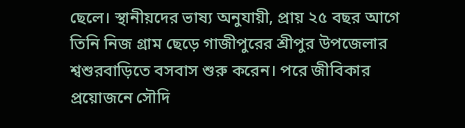ছেলে। স্থানীয়দের ভাষ্য অনুযায়ী, প্রায় ২৫ বছর আগে তিনি নিজ গ্রাম ছেড়ে গাজীপুরের শ্রীপুর উপজেলার শ্বশুরবাড়িতে বসবাস শুরু করেন। পরে জীবিকার প্রয়োজনে সৌদি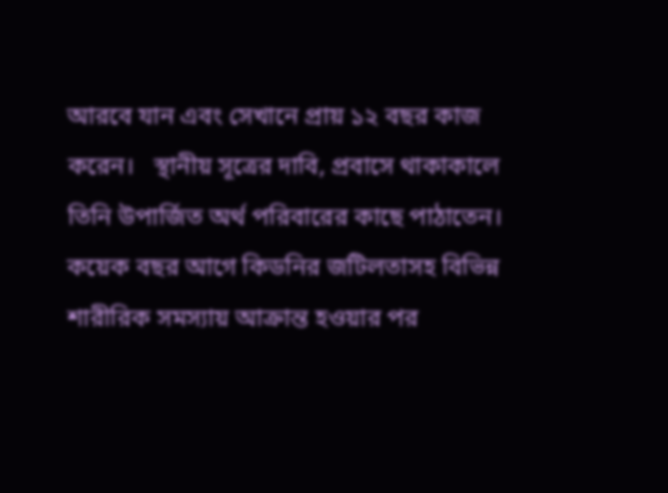আরবে যান এবং সেখানে প্রায় ১২ বছর কাজ করেন।   স্থানীয় সূত্রের দাবি, প্রবাসে থাকাকালে তিনি উপার্জিত অর্থ পরিবারের কাছে পাঠাতেন। কয়েক বছর আগে কিডনির জটিলতাসহ বিভিন্ন শারীরিক সমস্যায় আক্রান্ত হওয়ার পর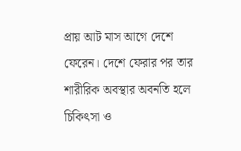প্রায় আট মাস আগে দেশে ফেরেন। দেশে ফেরার পর তার শারীরিক অবস্থার অবনতি হলে চিকিৎসা ও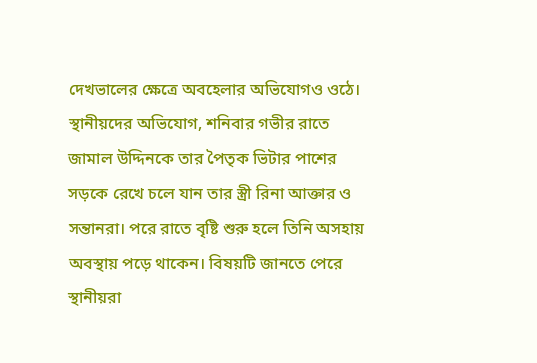দেখভালের ক্ষেত্রে অবহেলার অভিযোগও ওঠে।   স্থানীয়দের অভিযোগ, শনিবার গভীর রাতে জামাল উদ্দিনকে তার পৈতৃক ভিটার পাশের সড়কে রেখে চলে যান তার স্ত্রী রিনা আক্তার ও সন্তানরা। পরে রাতে বৃষ্টি শুরু হলে তিনি অসহায় অবস্থায় পড়ে থাকেন। বিষয়টি জানতে পেরে স্থানীয়রা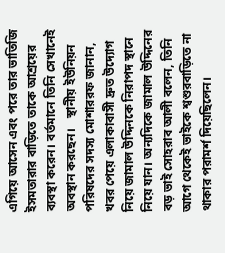এগিয়ে আসেন এবং পরে তার ভাতিজি ইসমতারার বাড়িতে তাকে আশ্রয়ের ব্যবস্থা করেন। বর্তমানে তিনি সেখানেই অবস্থান করছেন।   স্থানীয় ইউনিয়ন পরিষদের সদস্য মোশাররফ জানান, খবর পেয়ে এলাকাবাসী দ্রুত উদ্যোগ নিয়ে জামাল উদ্দিনকে নিরাপদ স্থানে নিয়ে যান। অন্যদিকে জামাল উদ্দিনের বড় ভাই সোহরাব আলী বলেন, তিনি আগে থেকেই ভাইকে শ্বশুরবাড়িতে না থাকার পরামর্শ দিয়েছিলেন।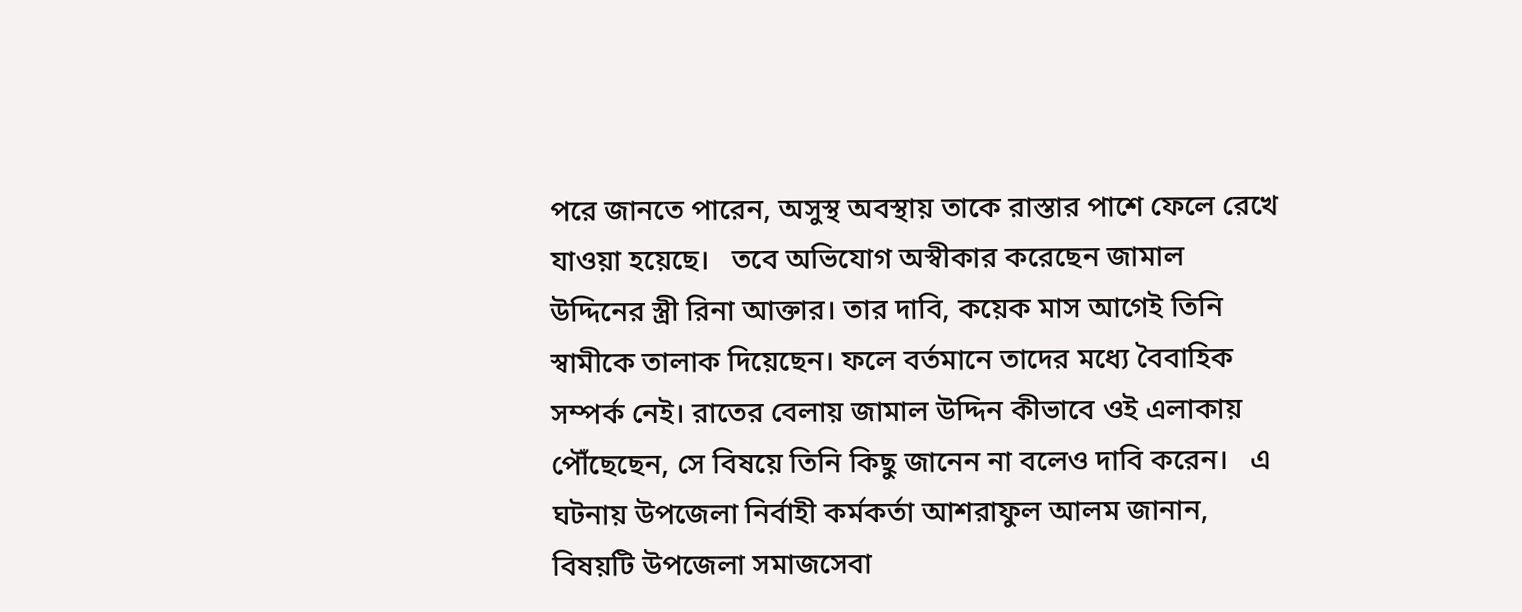পরে জানতে পারেন, অসুস্থ অবস্থায় তাকে রাস্তার পাশে ফেলে রেখে যাওয়া হয়েছে।   তবে অভিযোগ অস্বীকার করেছেন জামাল উদ্দিনের স্ত্রী রিনা আক্তার। তার দাবি, কয়েক মাস আগেই তিনি স্বামীকে তালাক দিয়েছেন। ফলে বর্তমানে তাদের মধ্যে বৈবাহিক সম্পর্ক নেই। রাতের বেলায় জামাল উদ্দিন কীভাবে ওই এলাকায় পৌঁছেছেন, সে বিষয়ে তিনি কিছু জানেন না বলেও দাবি করেন।   এ ঘটনায় উপজেলা নির্বাহী কর্মকর্তা আশরাফুল আলম জানান, বিষয়টি উপজেলা সমাজসেবা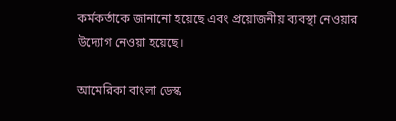কর্মকর্তাকে জানানো হয়েছে এবং প্রয়োজনীয় ব্যবস্থা নেওয়ার উদ্যোগ নেওয়া হয়েছে।

আমেরিকা বাংলা ডেস্ক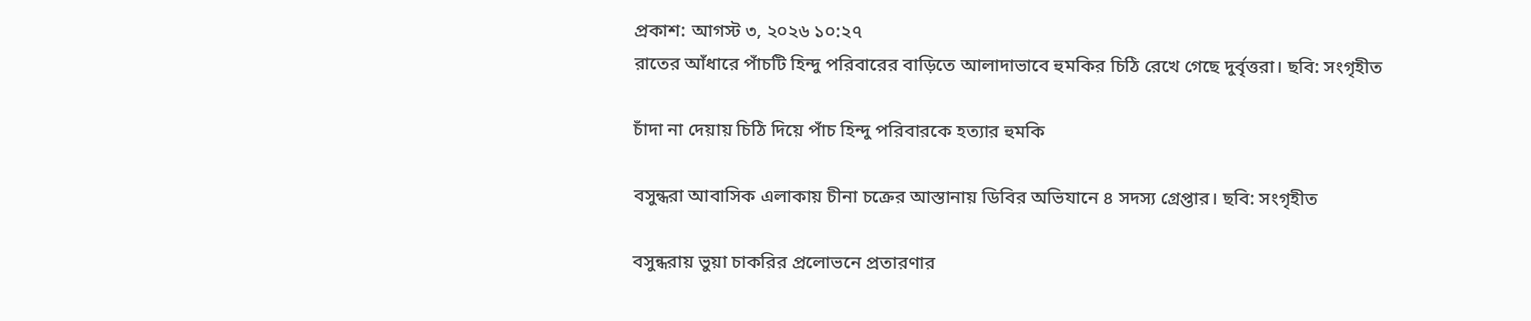প্রকাশ: আগস্ট ৩, ২০২৬ ১০:২৭
রাতের আঁধারে পাঁচটি হিন্দু পরিবারের বাড়িতে আলাদাভাবে হুমকির চিঠি রেখে গেছে দুর্বৃত্তরা। ছবি: সংগৃহীত

চাঁদা না দেয়ায় চিঠি দিয়ে পাঁচ হিন্দু পরিবারকে হত্যার হুমকি

বসুন্ধরা আবাসিক এলাকায় চীনা চক্রের আস্তানায় ডিবির অভিযানে ৪ সদস্য গ্রেপ্তার। ছবি: সংগৃহীত

বসুন্ধরায় ভুয়া চাকরির প্রলোভনে প্রতারণার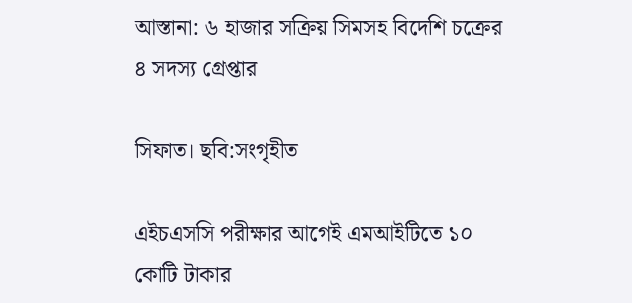আস্তানা: ৬ হাজার সক্রিয় সিমসহ বিদেশি চক্রের ৪ সদস্য গ্রেপ্তার

সিফাত। ছবি:সংগৃহীত

এইচএসসি পরীক্ষার আগেই এমআইটিতে ১০ কোটি টাকার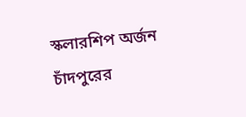স্কলারশিপ অর্জন চাঁদপুরের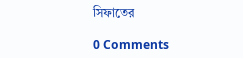সিফাতের

0 Comments